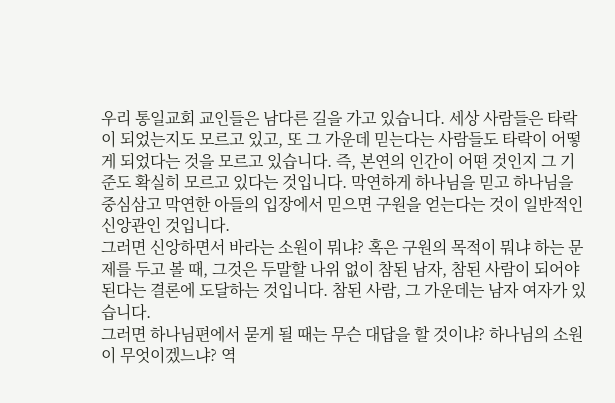우리 통일교회 교인들은 남다른 길을 가고 있습니다. 세상 사람들은 타락이 되었는지도 모르고 있고, 또 그 가운데 믿는다는 사람들도 타락이 어떻게 되었다는 것을 모르고 있습니다. 즉, 본연의 인간이 어떤 것인지 그 기준도 확실히 모르고 있다는 것입니다. 막연하게 하나님을 믿고 하나님을 중심삼고 막연한 아들의 입장에서 믿으면 구원을 얻는다는 것이 일반적인 신앙관인 것입니다.
그러면 신앙하면서 바라는 소원이 뭐냐? 혹은 구원의 목적이 뭐냐 하는 문제를 두고 볼 때, 그것은 두말할 나위 없이 참된 남자, 참된 사람이 되어야 된다는 결론에 도달하는 것입니다. 참된 사람, 그 가운데는 남자 여자가 있습니다.
그러면 하나님편에서 묻게 될 때는 무슨 대답을 할 것이냐? 하나님의 소원이 무엇이겠느냐? 역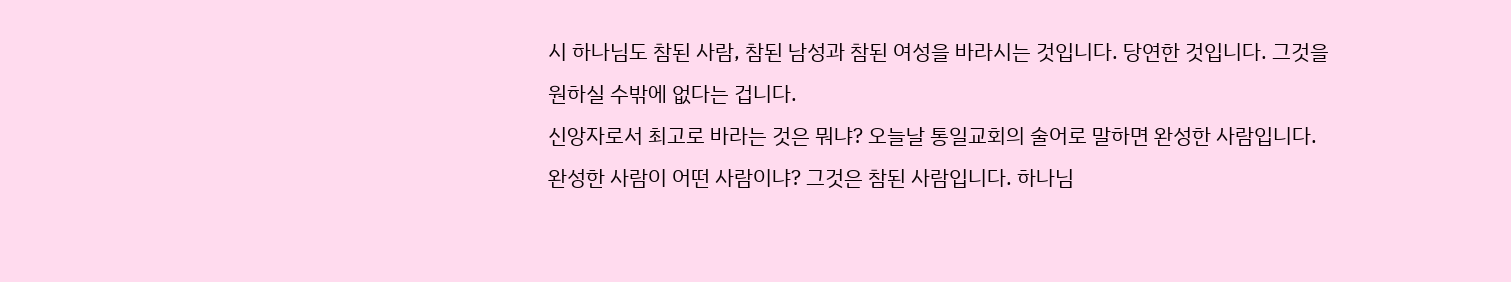시 하나님도 참된 사람, 참된 남성과 참된 여성을 바라시는 것입니다. 당연한 것입니다. 그것을 원하실 수밖에 없다는 겁니다.
신앙자로서 최고로 바라는 것은 뭐냐? 오늘날 통일교회의 술어로 말하면 완성한 사람입니다. 완성한 사람이 어떤 사람이냐? 그것은 참된 사람입니다. 하나님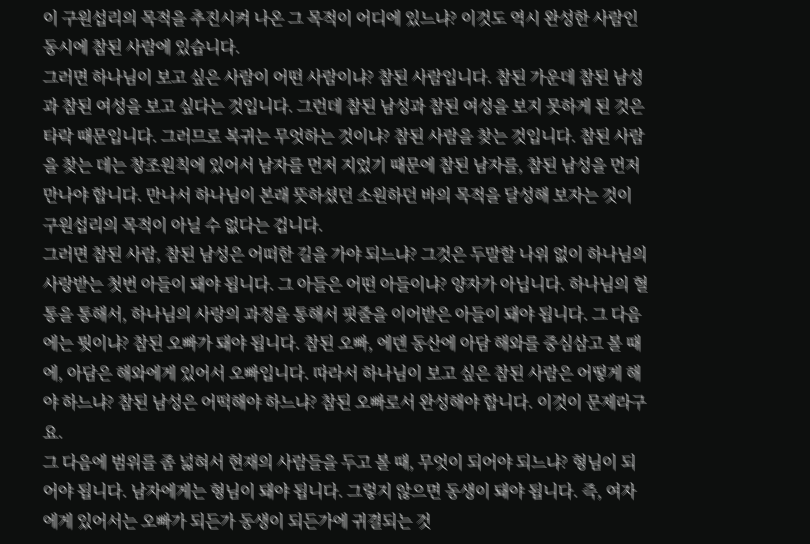이 구원섭리의 목적을 추진시켜 나온 그 목적이 어디에 있느냐? 이것도 역시 완성한 사람인 동시에 참된 사람에 있습니다.
그러면 하나님이 보고 싶은 사람이 어떤 사람이냐? 참된 사람입니다. 참된 가운데 참된 남성과 참된 여성을 보고 싶다는 것입니다. 그런데 참된 남성과 참된 여성을 보지 못하게 된 것은 타락 때문입니다. 그러므로 복귀는 무엇하는 것이냐? 참된 사람을 찾는 것입니다. 참된 사람을 찾는 데는 창조원칙에 있어서 남자를 먼저 지었기 때문에 참된 남자를, 참된 남성을 먼저 만나야 합니다. 만나서 하나님이 본래 뜻하셨던 소원하던 바의 목적을 달성해 보자는 것이 구원섭리의 목적이 아닐 수 없다는 겁니다.
그러면 참된 사람, 참된 남성은 어떠한 길을 가야 되느냐? 그것은 두말할 나위 없이 하나님의 사랑받는 첫번 아들이 돼야 됩니다. 그 아들은 어떤 아들이냐? 양자가 아닙니다. 하나님의 혈통을 통해서, 하나님의 사랑의 과정을 통해서 핏줄을 이어받은 아들이 돼야 됩니다. 그 다음에는 뭣이냐? 참된 오빠가 돼야 됩니다. 참된 오빠, 에덴 동산에 아담 해와를 중심삼고 볼 때에, 아담은 해와에게 있어서 오빠입니다. 따라서 하나님이 보고 싶은 참된 사람은 어떻게 해야 하느냐? 참된 남성은 어떡해야 하느냐? 참된 오빠로서 완성해야 합니다. 이것이 문제라구요.
그 다음에 범위를 좀 넓혀서 현재의 사람들을 두고 볼 때, 무엇이 되어야 되느냐? 형님이 되어야 됩니다. 남자에게는 형님이 돼야 됩니다. 그렇지 않으면 동생이 돼야 됩니다. 즉, 여자에게 있어서는 오빠가 되든가 동생이 되든가에 귀결되는 것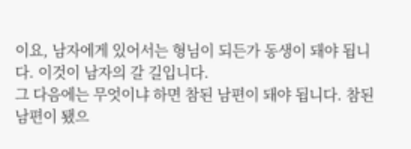이요, 남자에게 있어서는 형님이 되든가 동생이 돼야 됩니다. 이것이 남자의 갈 길입니다.
그 다음에는 무엇이냐 하면 참된 남편이 돼야 됩니다. 참된 남편이 됐으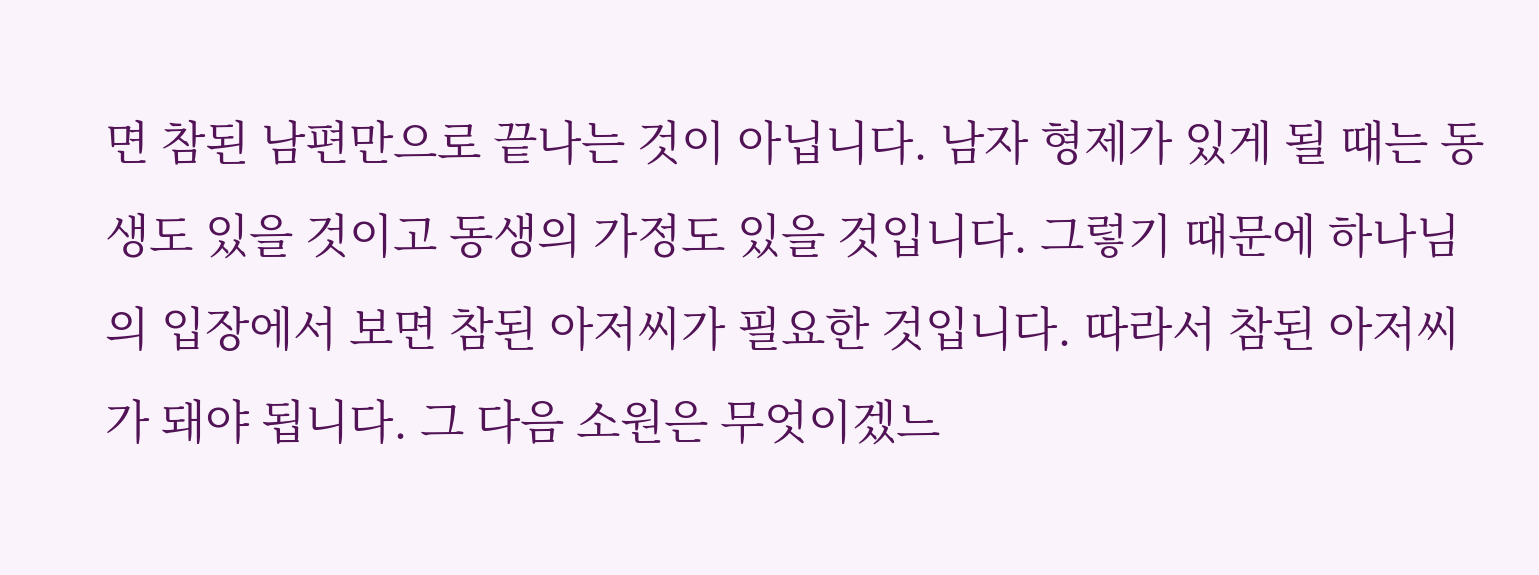면 참된 남편만으로 끝나는 것이 아닙니다. 남자 형제가 있게 될 때는 동생도 있을 것이고 동생의 가정도 있을 것입니다. 그렇기 때문에 하나님의 입장에서 보면 참된 아저씨가 필요한 것입니다. 따라서 참된 아저씨가 돼야 됩니다. 그 다음 소원은 무엇이겠느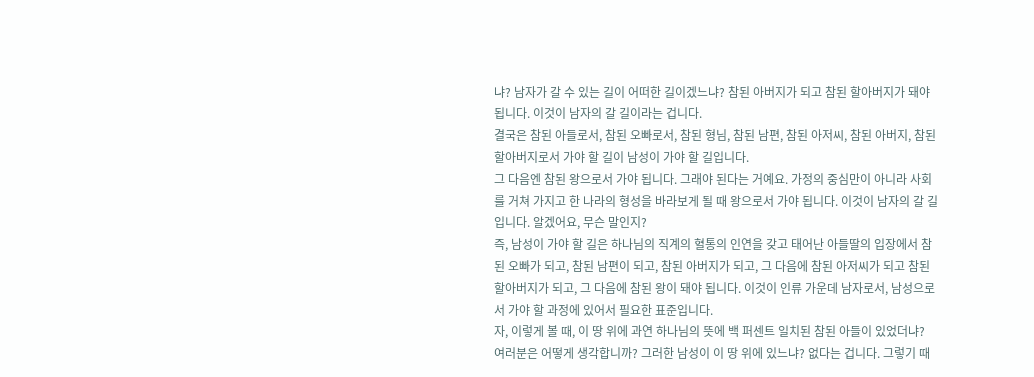냐? 남자가 갈 수 있는 길이 어떠한 길이겠느냐? 참된 아버지가 되고 참된 할아버지가 돼야 됩니다. 이것이 남자의 갈 길이라는 겁니다.
결국은 참된 아들로서, 참된 오빠로서, 참된 형님, 참된 남편, 참된 아저씨, 참된 아버지, 참된 할아버지로서 가야 할 길이 남성이 가야 할 길입니다.
그 다음엔 참된 왕으로서 가야 됩니다. 그래야 된다는 거예요. 가정의 중심만이 아니라 사회를 거쳐 가지고 한 나라의 형성을 바라보게 될 때 왕으로서 가야 됩니다. 이것이 남자의 갈 길입니다. 알겠어요, 무슨 말인지?
즉, 남성이 가야 할 길은 하나님의 직계의 혈통의 인연을 갖고 태어난 아들딸의 입장에서 참된 오빠가 되고, 참된 남편이 되고, 참된 아버지가 되고, 그 다음에 참된 아저씨가 되고 참된 할아버지가 되고, 그 다음에 참된 왕이 돼야 됩니다. 이것이 인류 가운데 남자로서, 남성으로서 가야 할 과정에 있어서 필요한 표준입니다.
자, 이렇게 볼 때, 이 땅 위에 과연 하나님의 뜻에 백 퍼센트 일치된 참된 아들이 있었더냐? 여러분은 어떻게 생각합니까? 그러한 남성이 이 땅 위에 있느냐? 없다는 겁니다. 그렇기 때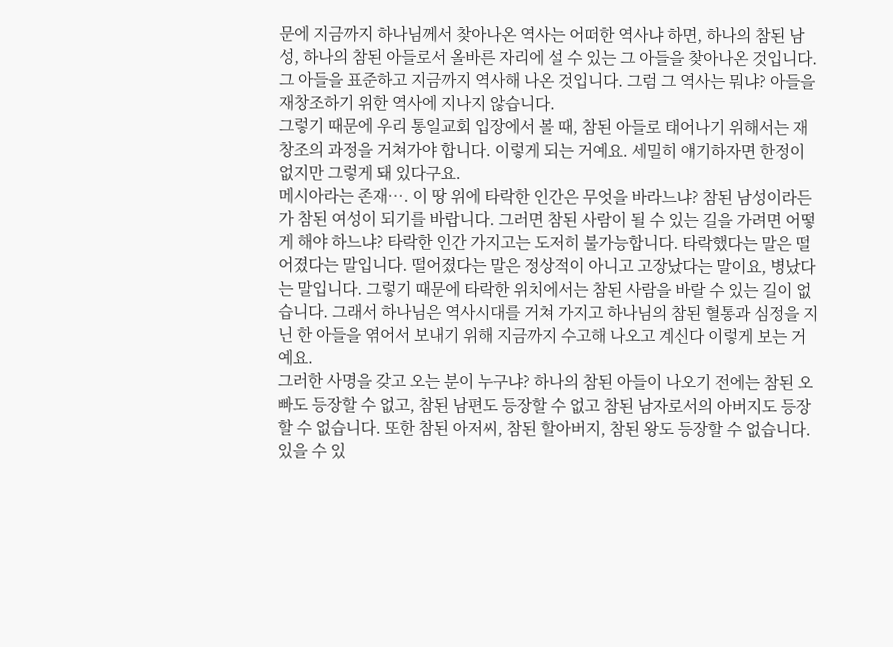문에 지금까지 하나님께서 찾아나온 역사는 어떠한 역사냐 하면, 하나의 참된 남성, 하나의 참된 아들로서 올바른 자리에 설 수 있는 그 아들을 찾아나온 것입니다. 그 아들을 표준하고 지금까지 역사해 나온 것입니다. 그럼 그 역사는 뭐냐? 아들을 재창조하기 위한 역사에 지나지 않습니다.
그렇기 때문에 우리 통일교회 입장에서 볼 때, 참된 아들로 태어나기 위해서는 재창조의 과정을 거쳐가야 합니다. 이렇게 되는 거예요. 세밀히 얘기하자면 한정이 없지만 그렇게 돼 있다구요.
메시아라는 존재…. 이 땅 위에 타락한 인간은 무엇을 바라느냐? 참된 남성이라든가 참된 여성이 되기를 바랍니다. 그러면 참된 사람이 될 수 있는 길을 가려면 어떻게 해야 하느냐? 타락한 인간 가지고는 도저히 불가능합니다. 타락했다는 말은 떨어졌다는 말입니다. 떨어졌다는 말은 정상적이 아니고 고장났다는 말이요, 병났다는 말입니다. 그렇기 때문에 타락한 위치에서는 참된 사람을 바랄 수 있는 길이 없습니다. 그래서 하나님은 역사시대를 거쳐 가지고 하나님의 참된 혈통과 심정을 지닌 한 아들을 엮어서 보내기 위해 지금까지 수고해 나오고 계신다 이렇게 보는 거예요.
그러한 사명을 갖고 오는 분이 누구냐? 하나의 참된 아들이 나오기 전에는 참된 오빠도 등장할 수 없고, 참된 남편도 등장할 수 없고 참된 남자로서의 아버지도 등장할 수 없습니다. 또한 참된 아저씨, 참된 할아버지, 참된 왕도 등장할 수 없습니다. 있을 수 있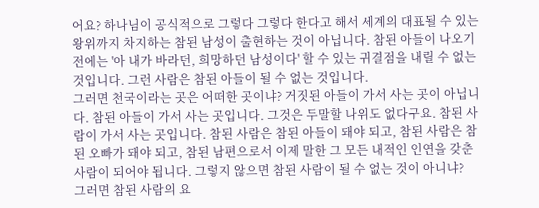어요? 하나님이 공식적으로 그렇다 그렇다 한다고 해서 세계의 대표될 수 있는 왕위까지 차지하는 참된 남성이 출현하는 것이 아닙니다. 참된 아들이 나오기 전에는 '아 내가 바라던, 희망하던 남성이다' 할 수 있는 귀결점을 내릴 수 없는 것입니다. 그런 사람은 참된 아들이 될 수 없는 것입니다.
그러면 천국이라는 곳은 어떠한 곳이냐? 거짓된 아들이 가서 사는 곳이 아닙니다. 참된 아들이 가서 사는 곳입니다. 그것은 두말할 나위도 없다구요. 참된 사람이 가서 사는 곳입니다. 참된 사람은 참된 아들이 돼야 되고, 참된 사람은 참된 오빠가 돼야 되고, 참된 남편으로서 이제 말한 그 모든 내적인 인연을 갖춘 사람이 되어야 됩니다. 그렇지 않으면 참된 사람이 될 수 없는 것이 아니냐?
그러면 참된 사람의 요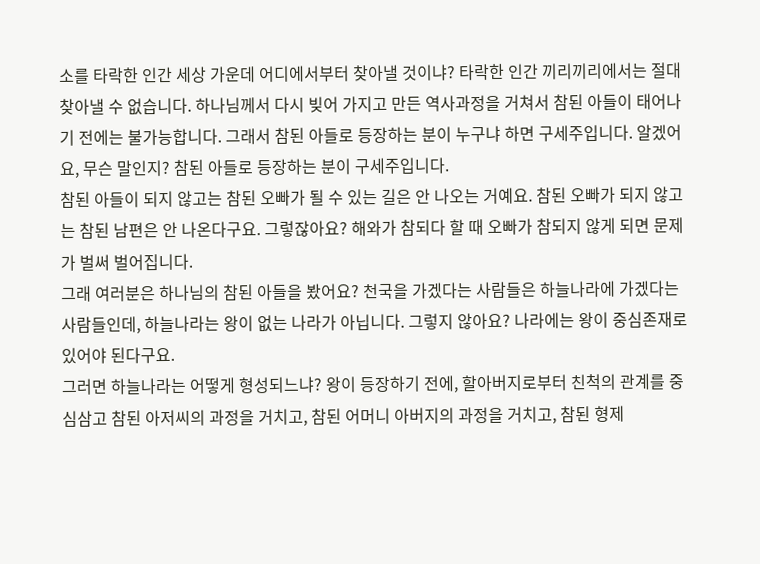소를 타락한 인간 세상 가운데 어디에서부터 찾아낼 것이냐? 타락한 인간 끼리끼리에서는 절대 찾아낼 수 없습니다. 하나님께서 다시 빚어 가지고 만든 역사과정을 거쳐서 참된 아들이 태어나기 전에는 불가능합니다. 그래서 참된 아들로 등장하는 분이 누구냐 하면 구세주입니다. 알겠어요, 무슨 말인지? 참된 아들로 등장하는 분이 구세주입니다.
참된 아들이 되지 않고는 참된 오빠가 될 수 있는 길은 안 나오는 거예요. 참된 오빠가 되지 않고는 참된 남편은 안 나온다구요. 그렇잖아요? 해와가 참되다 할 때 오빠가 참되지 않게 되면 문제가 벌써 벌어집니다.
그래 여러분은 하나님의 참된 아들을 봤어요? 천국을 가겠다는 사람들은 하늘나라에 가겠다는 사람들인데, 하늘나라는 왕이 없는 나라가 아닙니다. 그렇지 않아요? 나라에는 왕이 중심존재로 있어야 된다구요.
그러면 하늘나라는 어떻게 형성되느냐? 왕이 등장하기 전에, 할아버지로부터 친척의 관계를 중심삼고 참된 아저씨의 과정을 거치고, 참된 어머니 아버지의 과정을 거치고, 참된 형제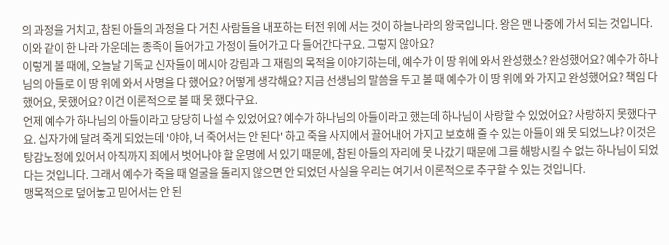의 과정을 거치고, 참된 아들의 과정을 다 거친 사람들을 내포하는 터전 위에 서는 것이 하늘나라의 왕국입니다. 왕은 맨 나중에 가서 되는 것입니다. 이와 같이 한 나라 가운데는 종족이 들어가고 가정이 들어가고 다 들어간다구요. 그렇지 않아요?
이렇게 볼 때에, 오늘날 기독교 신자들이 메시아 강림과 그 재림의 목적을 이야기하는데, 예수가 이 땅 위에 와서 완성했소? 완성했어요? 예수가 하나님의 아들로 이 땅 위에 와서 사명을 다 했어요? 어떻게 생각해요? 지금 선생님의 말씀을 두고 볼 때 예수가 이 땅 위에 와 가지고 완성했어요? 책임 다 했어요, 못했어요? 이건 이론적으로 볼 때 못 했다구요.
언제 예수가 하나님의 아들이라고 당당히 나설 수 있었어요? 예수가 하나님의 아들이라고 했는데 하나님이 사랑할 수 있었어요? 사랑하지 못했다구요. 십자가에 달려 죽게 되었는데 '야야, 너 죽어서는 안 된다' 하고 죽을 사지에서 끌어내어 가지고 보호해 줄 수 있는 아들이 왜 못 되었느냐? 이것은 탕감노정에 있어서 아직까지 죄에서 벗어나야 할 운명에 서 있기 때문에, 참된 아들의 자리에 못 나갔기 때문에 그를 해방시킬 수 없는 하나님이 되었다는 것입니다. 그래서 예수가 죽을 때 얼굴을 돌리지 않으면 안 되었던 사실을 우리는 여기서 이론적으로 추구할 수 있는 것입니다.
맹목적으로 덮어놓고 믿어서는 안 된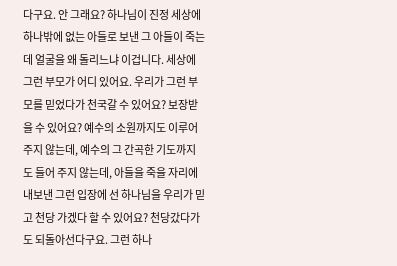다구요. 안 그래요? 하나님이 진정 세상에 하나밖에 없는 아들로 보낸 그 아들이 죽는데 얼굴을 왜 돌리느냐 이겁니다. 세상에 그런 부모가 어디 있어요. 우리가 그런 부모를 믿었다가 천국갈 수 있어요? 보장받을 수 있어요? 예수의 소원까지도 이루어 주지 않는데, 예수의 그 간곡한 기도까지도 들어 주지 않는데, 아들을 죽을 자리에 내보낸 그런 입장에 선 하나님을 우리가 믿고 천당 가겠다 할 수 있어요? 천당갔다가도 되돌아선다구요. 그런 하나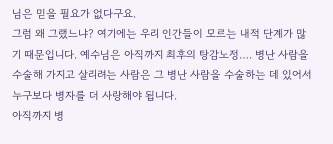님은 믿을 필요가 없다구요.
그럼 왜 그랬느냐? 여기에는 우리 인간들이 모르는 내적 단계가 많기 때문입니다. 예수님은 아직까지 최후의 탕감노정…. 병난 사람을 수술해 가지고 살리려는 사람은 그 병난 사람을 수술하는 데 있어서 누구보다 병자를 더 사랑해야 됩니다.
아직까지 병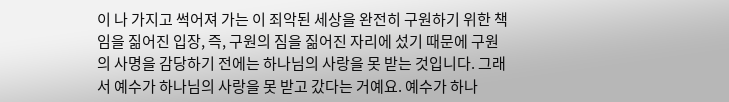이 나 가지고 썩어져 가는 이 죄악된 세상을 완전히 구원하기 위한 책임을 짊어진 입장, 즉, 구원의 짐을 짊어진 자리에 섰기 때문에 구원의 사명을 감당하기 전에는 하나님의 사랑을 못 받는 것입니다. 그래서 예수가 하나님의 사랑을 못 받고 갔다는 거예요. 예수가 하나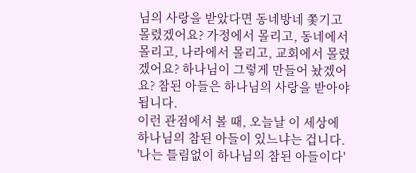님의 사랑을 받았다면 동네방네 쫓기고 몰렸겠어요? 가정에서 몰리고, 동네에서 몰리고, 나라에서 몰리고, 교회에서 몰렸겠어요? 하나님이 그렇게 만들어 놨겠어요? 참된 아들은 하나님의 사랑을 받아야 됩니다.
이런 관점에서 볼 때, 오늘날 이 세상에 하나님의 참된 아들이 있느냐는 겁니다. '나는 틀림없이 하나님의 참된 아들이다'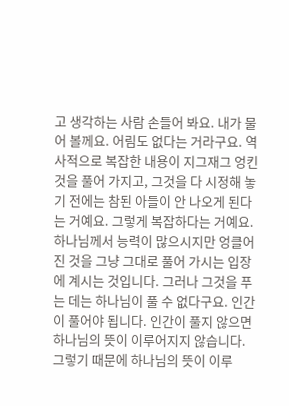고 생각하는 사람 손들어 봐요. 내가 물어 볼께요. 어림도 없다는 거라구요. 역사적으로 복잡한 내용이 지그재그 엉킨 것을 풀어 가지고, 그것을 다 시정해 놓기 전에는 참된 아들이 안 나오게 된다는 거예요. 그렇게 복잡하다는 거예요.
하나님께서 능력이 많으시지만 엉클어진 것을 그냥 그대로 풀어 가시는 입장에 계시는 것입니다. 그러나 그것을 푸는 데는 하나님이 풀 수 없다구요. 인간이 풀어야 됩니다. 인간이 풀지 않으면 하나님의 뜻이 이루어지지 않습니다. 그렇기 때문에 하나님의 뜻이 이루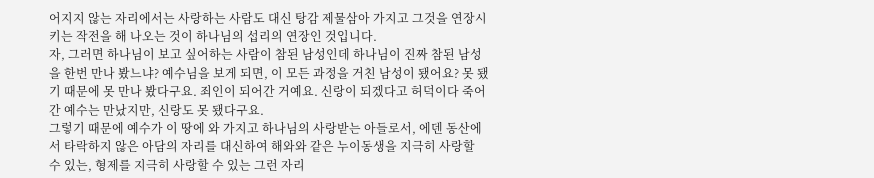어지지 않는 자리에서는 사랑하는 사람도 대신 탕감 제물삼아 가지고 그것을 연장시키는 작전을 해 나오는 것이 하나님의 섭리의 연장인 것입니다.
자, 그러면 하나님이 보고 싶어하는 사람이 참된 남성인데 하나님이 진짜 참된 남성을 한번 만나 봤느냐? 예수님을 보게 되면, 이 모든 과정을 거친 남성이 됐어요? 못 됐기 때문에 못 만나 봤다구요. 죄인이 되어간 거예요. 신랑이 되겠다고 허덕이다 죽어간 예수는 만났지만, 신랑도 못 됐다구요.
그렇기 때문에 예수가 이 땅에 와 가지고 하나님의 사랑받는 아들로서, 에덴 동산에서 타락하지 않은 아담의 자리를 대신하여 해와와 같은 누이동생을 지극히 사랑할 수 있는, 형제를 지극히 사랑할 수 있는 그런 자리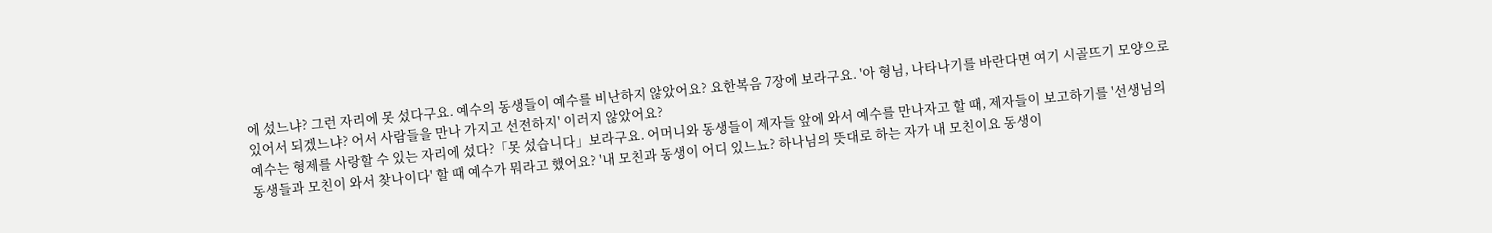에 섰느냐? 그런 자리에 못 섰다구요. 예수의 동생들이 예수를 비난하지 않았어요? 요한복음 7장에 보라구요. '아 형님, 나타나기를 바란다면 여기 시골뜨기 모양으로 있어서 되겠느냐? 어서 사람들을 만나 가지고 선전하지' 이러지 않았어요?
예수는 형제를 사랑할 수 있는 자리에 섰다?「못 섰습니다」보라구요. 어머니와 동생들이 제자들 앞에 와서 예수를 만나자고 할 때, 제자들이 보고하기를 '선생님의 동생들과 모친이 와서 찾나이다' 할 때 예수가 뭐라고 했어요? '내 모친과 동생이 어디 있느뇨? 하나님의 뜻대로 하는 자가 내 모친이요 동생이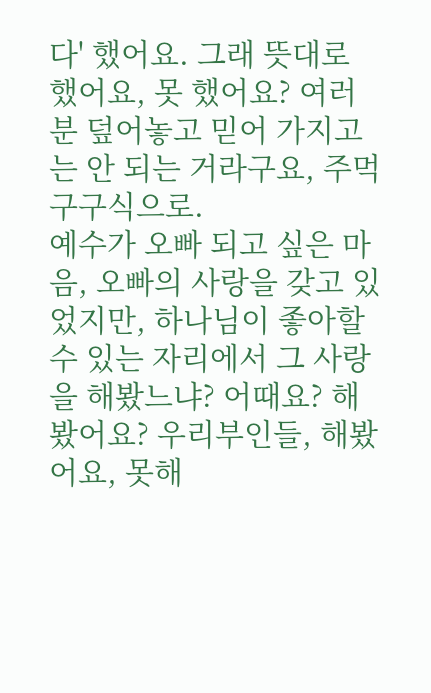다' 했어요. 그래 뜻대로 했어요, 못 했어요? 여러분 덮어놓고 믿어 가지고는 안 되는 거라구요, 주먹구구식으로.
예수가 오빠 되고 싶은 마음, 오빠의 사랑을 갖고 있었지만, 하나님이 좋아할 수 있는 자리에서 그 사랑을 해봤느냐? 어때요? 해봤어요? 우리부인들, 해봤어요, 못해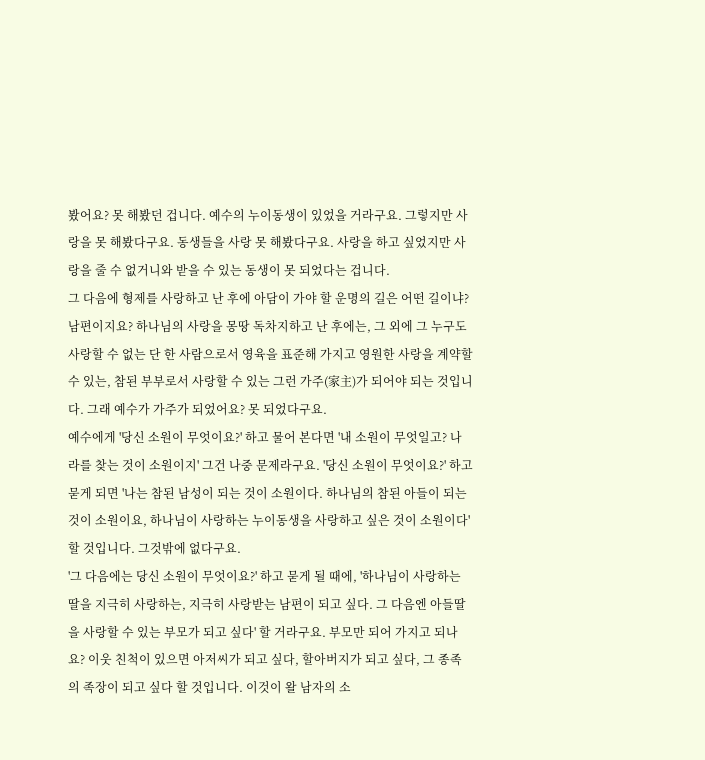봤어요? 못 해봤던 겁니다. 예수의 누이동생이 있었을 거라구요. 그렇지만 사랑을 못 해봤다구요. 동생들을 사랑 못 해봤다구요. 사랑을 하고 싶었지만 사랑을 줄 수 없거니와 받을 수 있는 동생이 못 되었다는 겁니다.
그 다음에 형제를 사랑하고 난 후에 아담이 가야 할 운명의 길은 어떤 길이냐? 남편이지요? 하나님의 사랑을 몽땅 독차지하고 난 후에는, 그 외에 그 누구도 사랑할 수 없는 단 한 사람으로서 영육을 표준해 가지고 영원한 사랑을 계약할 수 있는, 참된 부부로서 사랑할 수 있는 그런 가주(家主)가 되어야 되는 것입니다. 그래 예수가 가주가 되었어요? 못 되었다구요.
예수에게 '당신 소원이 무엇이요?' 하고 물어 본다면 '내 소원이 무엇일고? 나라를 찾는 것이 소원이지' 그건 나중 문제라구요. '당신 소원이 무엇이요?' 하고 묻게 되면 '나는 참된 남성이 되는 것이 소원이다. 하나님의 참된 아들이 되는 것이 소원이요, 하나님이 사랑하는 누이동생을 사랑하고 싶은 것이 소원이다' 할 것입니다. 그것밖에 없다구요.
'그 다음에는 당신 소원이 무엇이요?' 하고 묻게 될 때에, '하나님이 사랑하는 딸을 지극히 사랑하는, 지극히 사랑받는 남편이 되고 싶다. 그 다음엔 아들딸을 사랑할 수 있는 부모가 되고 싶다' 할 거라구요. 부모만 되어 가지고 되나요? 이웃 친척이 있으면 아저씨가 되고 싶다, 할아버지가 되고 싶다, 그 종족의 족장이 되고 싶다 할 것입니다. 이것이 왈 남자의 소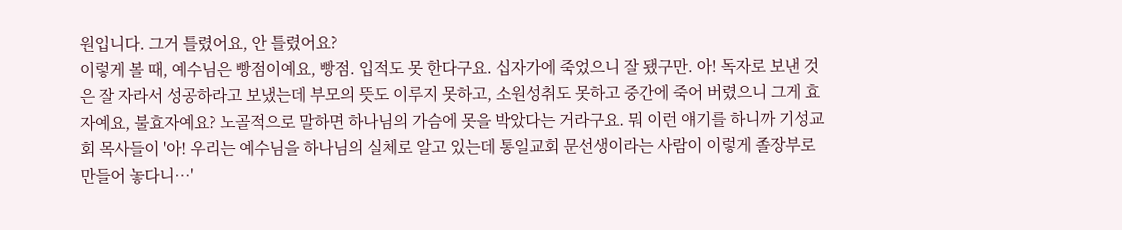원입니다. 그거 틀렸어요, 안 틀렸어요?
이렇게 볼 때, 예수님은 빵점이예요, 빵점. 입적도 못 한다구요. 십자가에 죽었으니 잘 됐구만. 아! 독자로 보낸 것은 잘 자라서 성공하라고 보냈는데 부모의 뜻도 이루지 못하고, 소원성취도 못하고 중간에 죽어 버렸으니 그게 효자예요, 불효자예요? 노골적으로 말하면 하나님의 가슴에 못을 박았다는 거라구요. 뭐 이런 얘기를 하니까 기성교회 목사들이 '아! 우리는 예수님을 하나님의 실체로 알고 있는데 통일교회 문선생이라는 사람이 이렇게 졸장부로 만들어 놓다니…'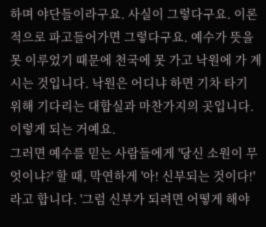하며 야단들이라구요. 사실이 그렇다구요. 이론적으로 파고들어가면 그렇다구요. 예수가 뜻을 못 이루었기 때문에 천국에 못 가고 낙원에 가 계시는 것입니다. 낙원은 어디냐 하면 기차 타기 위해 기다리는 대합실과 마찬가지의 곳입니다. 이렇게 되는 거예요.
그러면 예수를 믿는 사람들에게 '당신 소원이 무엇이냐?' 할 때, 막연하게 '아! 신부되는 것이다!'라고 합니다. '그럼 신부가 되려면 어떻게 해야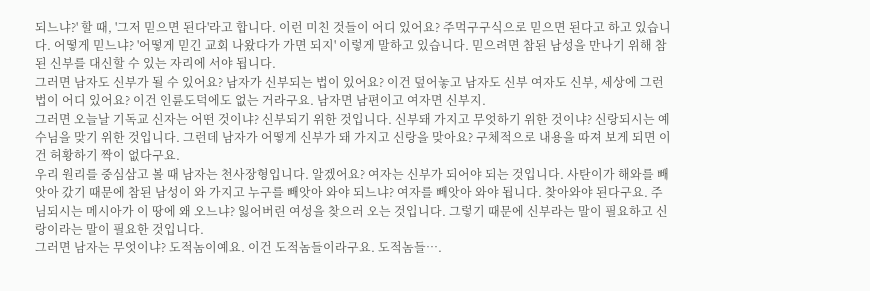되느냐?' 할 때, '그저 믿으면 된다'라고 합니다. 이런 미친 것들이 어디 있어요? 주먹구구식으로 믿으면 된다고 하고 있습니다. 어떻게 믿느냐? '어떻게 믿긴 교회 나왔다가 가면 되지' 이렇게 말하고 있습니다. 믿으려면 참된 남성을 만나기 위해 참된 신부를 대신할 수 있는 자리에 서야 됩니다.
그러면 남자도 신부가 될 수 있어요? 남자가 신부되는 법이 있어요? 이건 덮어놓고 남자도 신부 여자도 신부, 세상에 그런 법이 어디 있어요? 이건 인륜도덕에도 없는 거라구요. 남자면 남편이고 여자면 신부지.
그러면 오늘날 기독교 신자는 어떤 것이냐? 신부되기 위한 것입니다. 신부돼 가지고 무엇하기 위한 것이냐? 신랑되시는 예수님을 맞기 위한 것입니다. 그런데 남자가 어떻게 신부가 돼 가지고 신랑을 맞아요? 구체적으로 내용을 따져 보게 되면 이건 허황하기 짝이 없다구요.
우리 원리를 중심삼고 볼 때 남자는 천사장형입니다. 알겠어요? 여자는 신부가 되어야 되는 것입니다. 사탄이가 해와를 빼앗아 갔기 때문에 참된 남성이 와 가지고 누구를 빼앗아 와야 되느냐? 여자를 빼앗아 와야 됩니다. 찾아와야 된다구요. 주님되시는 메시아가 이 땅에 왜 오느냐? 잃어버린 여성을 찾으러 오는 것입니다. 그렇기 때문에 신부라는 말이 필요하고 신랑이라는 말이 필요한 것입니다.
그러면 남자는 무엇이냐? 도적놈이예요. 이건 도적놈들이라구요. 도적놈들….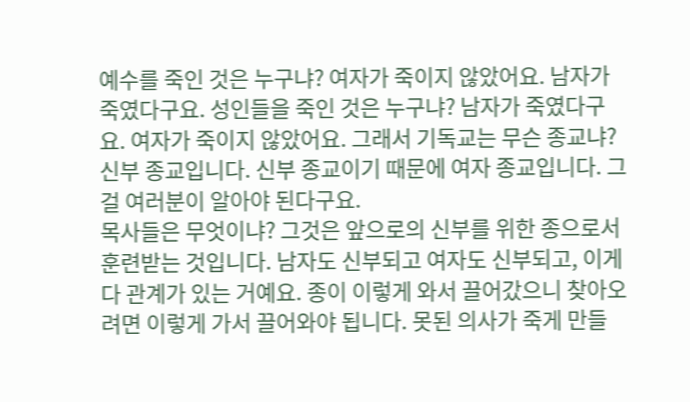예수를 죽인 것은 누구냐? 여자가 죽이지 않았어요. 남자가 죽였다구요. 성인들을 죽인 것은 누구냐? 남자가 죽였다구요. 여자가 죽이지 않았어요. 그래서 기독교는 무슨 종교냐? 신부 종교입니다. 신부 종교이기 때문에 여자 종교입니다. 그걸 여러분이 알아야 된다구요.
목사들은 무엇이냐? 그것은 앞으로의 신부를 위한 종으로서 훈련받는 것입니다. 남자도 신부되고 여자도 신부되고, 이게 다 관계가 있는 거예요. 종이 이렇게 와서 끌어갔으니 찾아오려면 이렇게 가서 끌어와야 됩니다. 못된 의사가 죽게 만들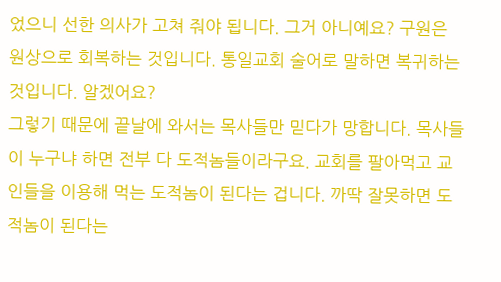었으니 선한 의사가 고쳐 줘야 됩니다. 그거 아니예요? 구원은 원상으로 회복하는 것입니다. 통일교회 술어로 말하면 복귀하는 것입니다. 알겠어요?
그렇기 때문에 끝날에 와서는 목사들만 믿다가 망합니다. 목사들이 누구냐 하면 전부 다 도적놈들이라구요. 교회를 팔아먹고 교인들을 이용해 먹는 도적놈이 된다는 겁니다. 까딱 잘못하면 도적놈이 된다는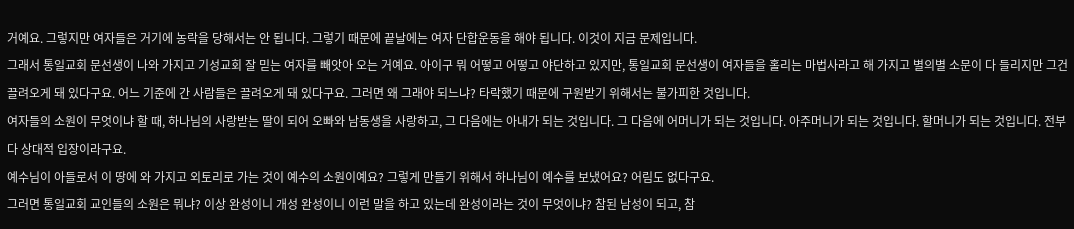거예요. 그렇지만 여자들은 거기에 농락을 당해서는 안 됩니다. 그렇기 때문에 끝날에는 여자 단합운동을 해야 됩니다. 이것이 지금 문제입니다.
그래서 통일교회 문선생이 나와 가지고 기성교회 잘 믿는 여자를 빼앗아 오는 거예요. 아이구 뭐 어떻고 어떻고 야단하고 있지만, 통일교회 문선생이 여자들을 홀리는 마법사라고 해 가지고 별의별 소문이 다 들리지만 그건 끌려오게 돼 있다구요. 어느 기준에 간 사람들은 끌려오게 돼 있다구요. 그러면 왜 그래야 되느냐? 타락했기 때문에 구원받기 위해서는 불가피한 것입니다.
여자들의 소원이 무엇이냐 할 때, 하나님의 사랑받는 딸이 되어 오빠와 남동생을 사랑하고, 그 다음에는 아내가 되는 것입니다. 그 다음에 어머니가 되는 것입니다. 아주머니가 되는 것입니다. 할머니가 되는 것입니다. 전부 다 상대적 입장이라구요.
예수님이 아들로서 이 땅에 와 가지고 외토리로 가는 것이 예수의 소원이예요? 그렇게 만들기 위해서 하나님이 예수를 보냈어요? 어림도 없다구요.
그러면 통일교회 교인들의 소원은 뭐냐? 이상 완성이니 개성 완성이니 이런 말을 하고 있는데 완성이라는 것이 무엇이냐? 참된 남성이 되고, 참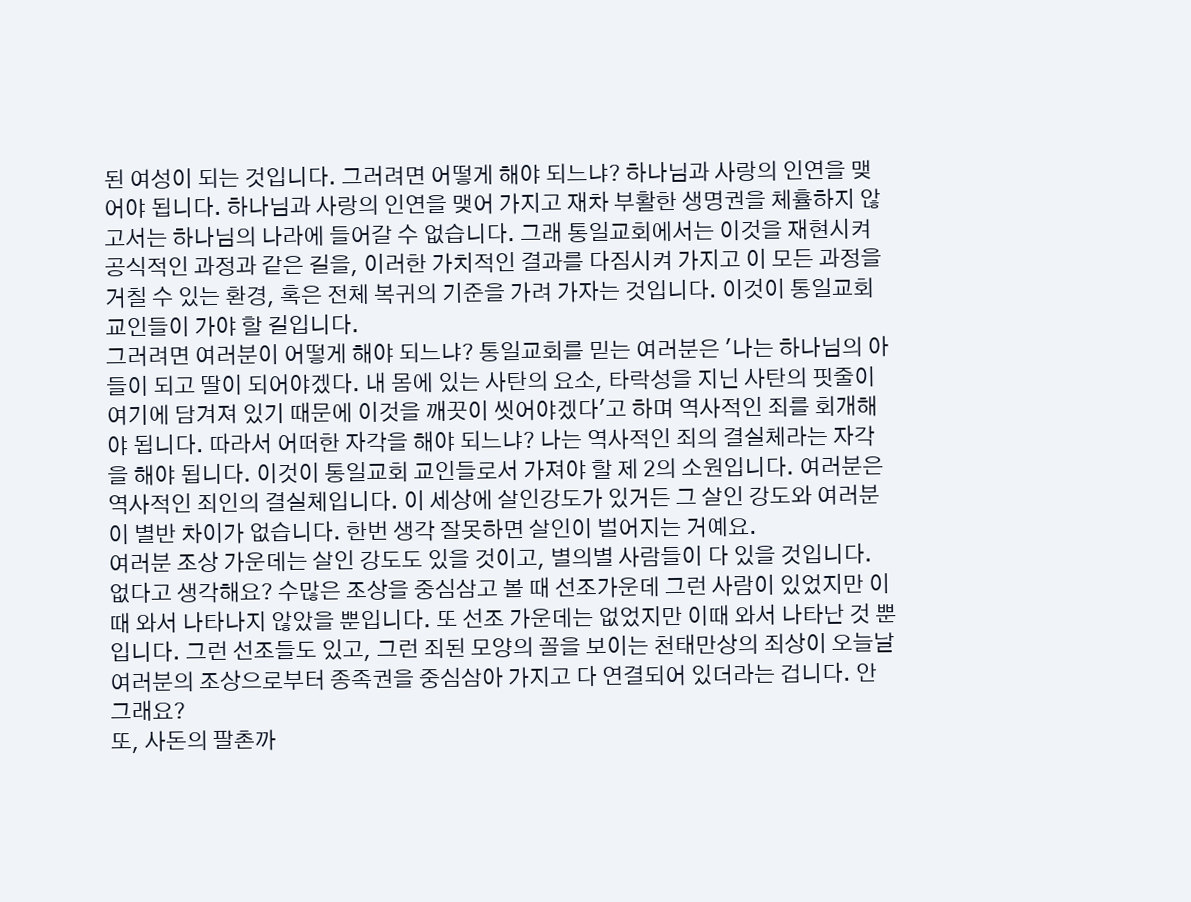된 여성이 되는 것입니다. 그러려면 어떻게 해야 되느냐? 하나님과 사랑의 인연을 맺어야 됩니다. 하나님과 사랑의 인연을 맺어 가지고 재차 부활한 생명권을 체휼하지 않고서는 하나님의 나라에 들어갈 수 없습니다. 그래 통일교회에서는 이것을 재현시켜 공식적인 과정과 같은 길을, 이러한 가치적인 결과를 다짐시켜 가지고 이 모든 과정을 거칠 수 있는 환경, 혹은 전체 복귀의 기준을 가려 가자는 것입니다. 이것이 통일교회 교인들이 가야 할 길입니다.
그러려면 여러분이 어떻게 해야 되느냐? 통일교회를 믿는 여러분은 '나는 하나님의 아들이 되고 딸이 되어야겠다. 내 몸에 있는 사탄의 요소, 타락성을 지닌 사탄의 핏줄이 여기에 담겨져 있기 때문에 이것을 깨끗이 씻어야겠다'고 하며 역사적인 죄를 회개해야 됩니다. 따라서 어떠한 자각을 해야 되느냐? 나는 역사적인 죄의 결실체라는 자각을 해야 됩니다. 이것이 통일교회 교인들로서 가져야 할 제 2의 소원입니다. 여러분은 역사적인 죄인의 결실체입니다. 이 세상에 살인강도가 있거든 그 살인 강도와 여러분이 별반 차이가 없습니다. 한번 생각 잘못하면 살인이 벌어지는 거예요.
여러분 조상 가운데는 살인 강도도 있을 것이고, 별의별 사람들이 다 있을 것입니다. 없다고 생각해요? 수많은 조상을 중심삼고 볼 때 선조가운데 그런 사람이 있었지만 이때 와서 나타나지 않았을 뿐입니다. 또 선조 가운데는 없었지만 이때 와서 나타난 것 뿐입니다. 그런 선조들도 있고, 그런 죄된 모양의 꼴을 보이는 천태만상의 죄상이 오늘날 여러분의 조상으로부터 종족권을 중심삼아 가지고 다 연결되어 있더라는 겁니다. 안 그래요?
또, 사돈의 팔촌까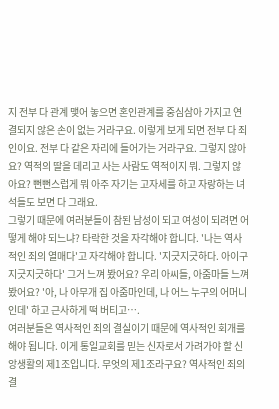지 전부 다 관계 맺어 놓으면 혼인관계를 중심삼아 가지고 연결되지 않은 손이 없는 거라구요. 이렇게 보게 되면 전부 다 죄인이요. 전부 다 같은 자리에 들어가는 거라구요. 그렇지 않아요? 역적의 딸을 데리고 사는 사람도 역적이지 뭐. 그렇지 않아요? 뻔뻔스럽게 뭐 아주 자기는 고자세를 하고 자랑하는 녀석들도 보면 다 그래요.
그렇기 때문에 여러분들이 참된 남성이 되고 여성이 되려면 어떻게 해야 되느냐? 타락한 것을 자각해야 합니다. '나는 역사적인 죄의 열매다'고 자각해야 합니다. '지긋지긋하다. 아이구 지긋지긋하다' 그거 느껴 봤어요? 우리 아씨들, 아줌마들 느껴 봤어요? '아, 나 아무개 집 아줌마인데, 나 어느 누구의 어머니인데' 하고 근사하게 떡 버티고….
여러분들은 역사적인 죄의 결실이기 때문에 역사적인 회개를 해야 됩니다. 이게 통일교회를 믿는 신자로서 가려가야 할 신앙생활의 제1조입니다. 무엇의 제1조라구요? 역사적인 죄의 결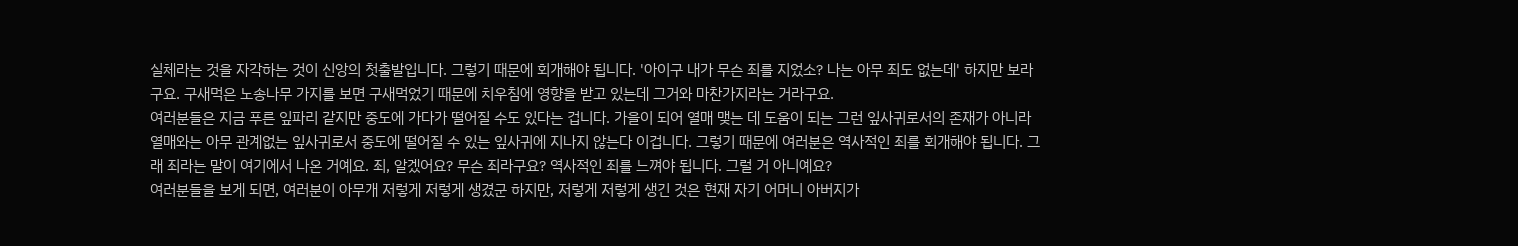실체라는 것을 자각하는 것이 신앙의 첫출발입니다. 그렇기 때문에 회개해야 됩니다. '아이구 내가 무슨 죄를 지었소? 나는 아무 죄도 없는데' 하지만 보라구요. 구새먹은 노송나무 가지를 보면 구새먹었기 때문에 치우침에 영향을 받고 있는데 그거와 마찬가지라는 거라구요.
여러분들은 지금 푸른 잎파리 같지만 중도에 가다가 떨어질 수도 있다는 겁니다. 가을이 되어 열매 맺는 데 도움이 되는 그런 잎사귀로서의 존재가 아니라 열매와는 아무 관계없는 잎사귀로서 중도에 떨어질 수 있는 잎사귀에 지나지 않는다 이겁니다. 그렇기 때문에 여러분은 역사적인 죄를 회개해야 됩니다. 그래 죄라는 말이 여기에서 나온 거예요. 죄, 알겠어요? 무슨 죄라구요? 역사적인 죄를 느껴야 됩니다. 그럴 거 아니예요?
여러분들을 보게 되면, 여러분이 아무개 저렇게 저렇게 생겼군 하지만, 저렇게 저렇게 생긴 것은 현재 자기 어머니 아버지가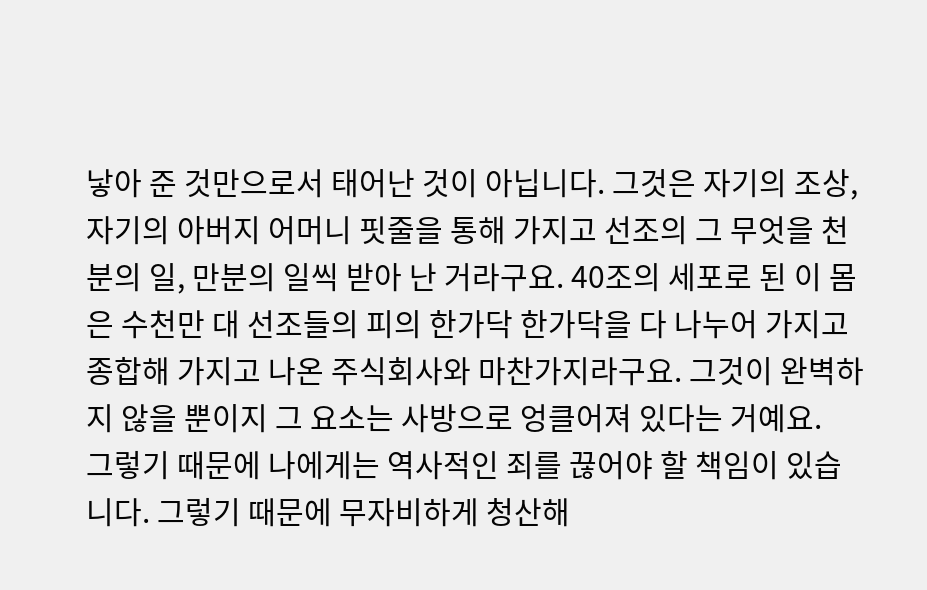낳아 준 것만으로서 태어난 것이 아닙니다. 그것은 자기의 조상, 자기의 아버지 어머니 핏줄을 통해 가지고 선조의 그 무엇을 천분의 일, 만분의 일씩 받아 난 거라구요. 40조의 세포로 된 이 몸은 수천만 대 선조들의 피의 한가닥 한가닥을 다 나누어 가지고 종합해 가지고 나온 주식회사와 마찬가지라구요. 그것이 완벽하지 않을 뿐이지 그 요소는 사방으로 엉클어져 있다는 거예요.
그렇기 때문에 나에게는 역사적인 죄를 끊어야 할 책임이 있습니다. 그렇기 때문에 무자비하게 청산해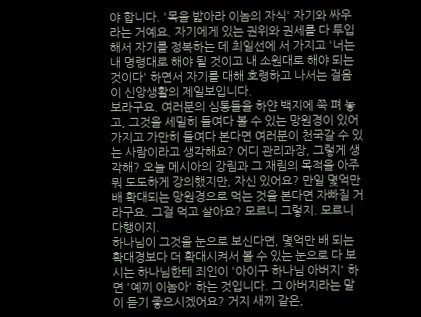야 합니다. '목을 밟아라 이놈의 자식' 자기와 싸우라는 거예요. 자기에게 있는 권위와 권세를 다 투입해서 자기를 정복하는 데 최일선에 서 가지고 '너는 내 명령대로 해야 될 것이고 내 소원대로 해야 되는 것이다' 하면서 자기를 대해 호령하고 나서는 걸음이 신앙생활의 제일보입니다.
보라구요. 여러분의 심통들을 하얀 백지에 쭉 펴 놓고, 그것을 세밀히 들여다 볼 수 있는 망원경이 있어 가지고 가만히 들여다 본다면 여러분이 천국갈 수 있는 사람이라고 생각해요? 어디 관리과장, 그렇게 생각해? 오늘 메시아의 강림과 그 재림의 목적을 아주 뭐 도도하게 강의했지만, 자신 있어요? 만일 몇억만 배 확대되는 망원경으로 먹는 것을 본다면 자빠질 거라구요. 그걸 먹고 살아요? 모르니 그렇지. 모르니 다행이지.
하나님이 그것을 눈으로 보신다면, 몇억만 배 되는 확대경보다 더 확대시켜서 볼 수 있는 눈으로 다 보시는 하나님한테 죄인이 '아이구 하나님 아버지' 하면 '예끼 이놈아' 하는 것입니다. 그 아버지라는 말이 듣기 좋으시겠어요? 거지 새끼 같은,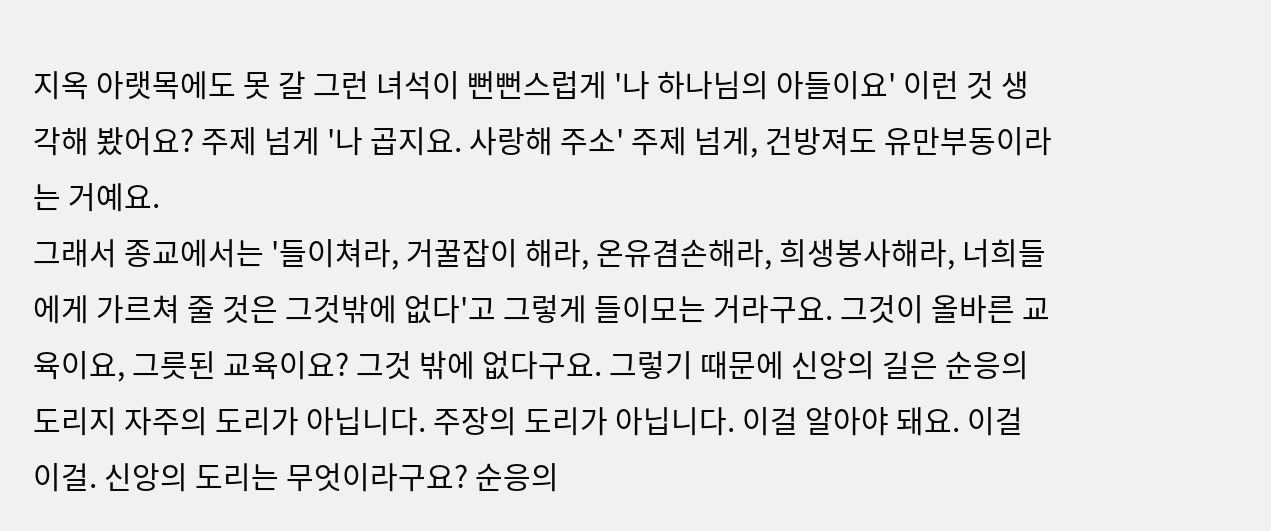지옥 아랫목에도 못 갈 그런 녀석이 뻔뻔스럽게 '나 하나님의 아들이요' 이런 것 생각해 봤어요? 주제 넘게 '나 곱지요. 사랑해 주소' 주제 넘게, 건방져도 유만부동이라는 거예요.
그래서 종교에서는 '들이쳐라, 거꿀잡이 해라, 온유겸손해라, 희생봉사해라, 너희들에게 가르쳐 줄 것은 그것밖에 없다'고 그렇게 들이모는 거라구요. 그것이 올바른 교육이요, 그릇된 교육이요? 그것 밖에 없다구요. 그렇기 때문에 신앙의 길은 순응의 도리지 자주의 도리가 아닙니다. 주장의 도리가 아닙니다. 이걸 알아야 돼요. 이걸 이걸. 신앙의 도리는 무엇이라구요? 순응의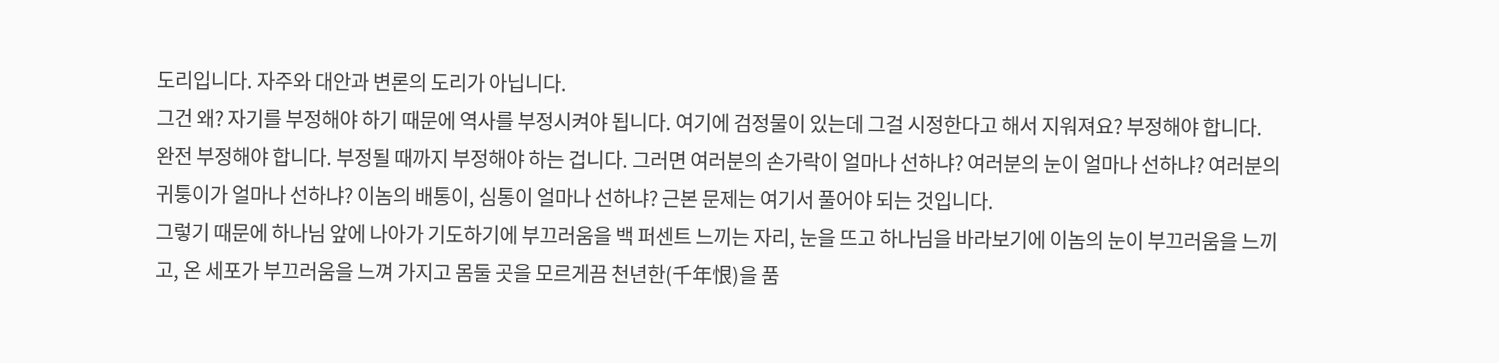도리입니다. 자주와 대안과 변론의 도리가 아닙니다.
그건 왜? 자기를 부정해야 하기 때문에 역사를 부정시켜야 됩니다. 여기에 검정물이 있는데 그걸 시정한다고 해서 지워져요? 부정해야 합니다. 완전 부정해야 합니다. 부정될 때까지 부정해야 하는 겁니다. 그러면 여러분의 손가락이 얼마나 선하냐? 여러분의 눈이 얼마나 선하냐? 여러분의 귀퉁이가 얼마나 선하냐? 이놈의 배통이, 심통이 얼마나 선하냐? 근본 문제는 여기서 풀어야 되는 것입니다.
그렇기 때문에 하나님 앞에 나아가 기도하기에 부끄러움을 백 퍼센트 느끼는 자리, 눈을 뜨고 하나님을 바라보기에 이놈의 눈이 부끄러움을 느끼고, 온 세포가 부끄러움을 느껴 가지고 몸둘 곳을 모르게끔 천년한(千年恨)을 품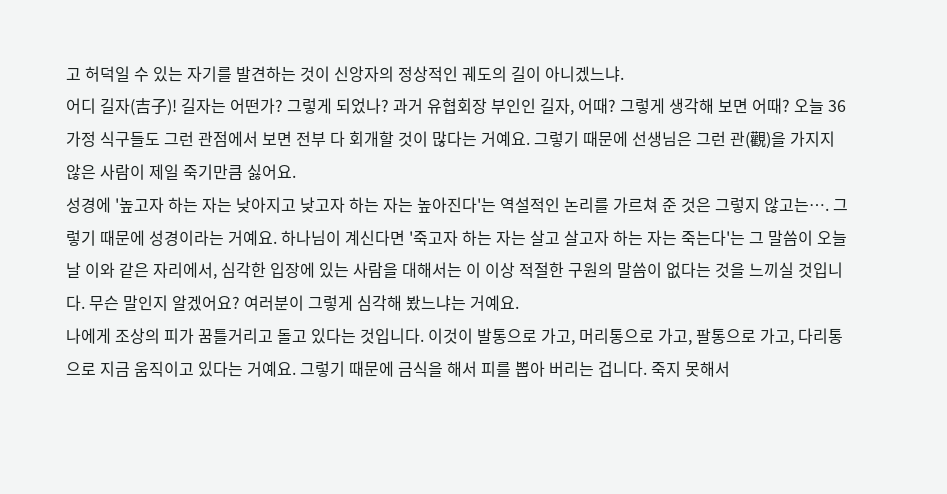고 허덕일 수 있는 자기를 발견하는 것이 신앙자의 정상적인 궤도의 길이 아니겠느냐.
어디 길자(吉子)! 길자는 어떤가? 그렇게 되었나? 과거 유협회장 부인인 길자, 어때? 그렇게 생각해 보면 어때? 오늘 36가정 식구들도 그런 관점에서 보면 전부 다 회개할 것이 많다는 거예요. 그렇기 때문에 선생님은 그런 관(觀)을 가지지 않은 사람이 제일 죽기만큼 싫어요.
성경에 '높고자 하는 자는 낮아지고 낮고자 하는 자는 높아진다'는 역설적인 논리를 가르쳐 준 것은 그렇지 않고는…. 그렇기 때문에 성경이라는 거예요. 하나님이 계신다면 '죽고자 하는 자는 살고 살고자 하는 자는 죽는다'는 그 말씀이 오늘날 이와 같은 자리에서, 심각한 입장에 있는 사람을 대해서는 이 이상 적절한 구원의 말씀이 없다는 것을 느끼실 것입니다. 무슨 말인지 알겠어요? 여러분이 그렇게 심각해 봤느냐는 거예요.
나에게 조상의 피가 꿈틀거리고 돌고 있다는 것입니다. 이것이 발통으로 가고, 머리통으로 가고, 팔통으로 가고, 다리통으로 지금 움직이고 있다는 거예요. 그렇기 때문에 금식을 해서 피를 뽑아 버리는 겁니다. 죽지 못해서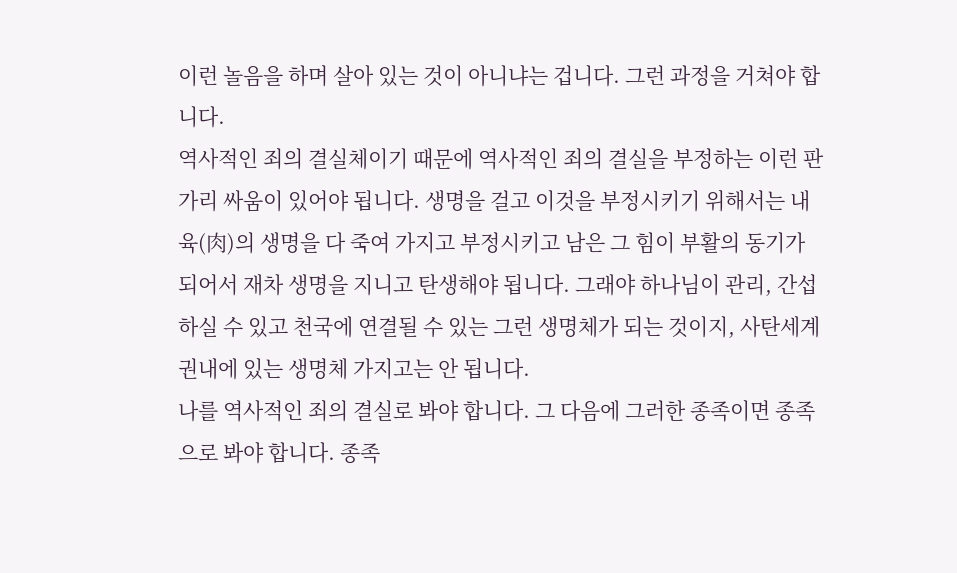이런 놀음을 하며 살아 있는 것이 아니냐는 겁니다. 그런 과정을 거쳐야 합니다.
역사적인 죄의 결실체이기 때문에 역사적인 죄의 결실을 부정하는 이런 판가리 싸움이 있어야 됩니다. 생명을 걸고 이것을 부정시키기 위해서는 내 육(肉)의 생명을 다 죽여 가지고 부정시키고 남은 그 힘이 부활의 동기가 되어서 재차 생명을 지니고 탄생해야 됩니다. 그래야 하나님이 관리, 간섭하실 수 있고 천국에 연결될 수 있는 그런 생명체가 되는 것이지, 사탄세계권내에 있는 생명체 가지고는 안 됩니다.
나를 역사적인 죄의 결실로 봐야 합니다. 그 다음에 그러한 종족이면 종족으로 봐야 합니다. 종족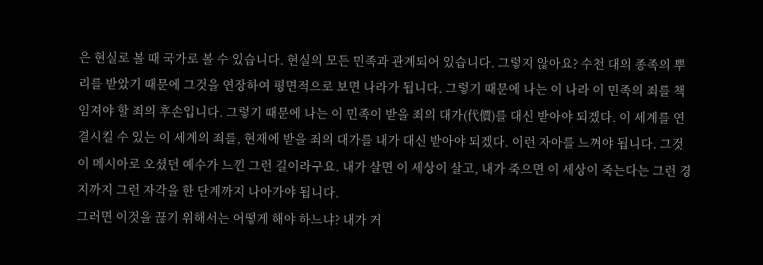은 현실로 볼 때 국가로 볼 수 있습니다. 현실의 모든 민족과 관계되어 있습니다. 그렇지 않아요? 수천 대의 종족의 뿌리를 받았기 때문에 그것을 연장하여 평면적으로 보면 나라가 됩니다. 그렇기 때문에 나는 이 나라 이 민족의 죄를 책임져야 할 죄의 후손입니다. 그렇기 때문에 나는 이 민족이 받을 죄의 대가(代價)를 대신 받아야 되겠다. 이 세계를 연결시킬 수 있는 이 세계의 죄를, 현재에 받을 죄의 대가를 내가 대신 받아야 되겠다. 이런 자아를 느껴야 됩니다. 그것이 메시아로 오셨던 예수가 느낀 그런 길이라구요. 내가 살면 이 세상이 살고, 내가 죽으면 이 세상이 죽는다는 그런 경지까지 그런 자각을 한 단계까지 나아가야 됩니다.
그러면 이것을 끊기 위해서는 어떻게 해야 하느냐? 내가 거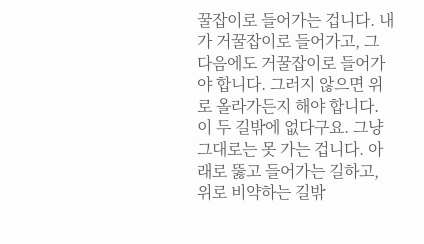꿀잡이로 들어가는 겁니다. 내가 거꿀잡이로 들어가고, 그 다음에도 거꿀잡이로 들어가야 합니다. 그러지 않으면 위로 올라가든지 해야 합니다. 이 두 길밖에 없다구요. 그냥 그대로는 못 가는 겁니다. 아래로 뚫고 들어가는 길하고, 위로 비약하는 길밖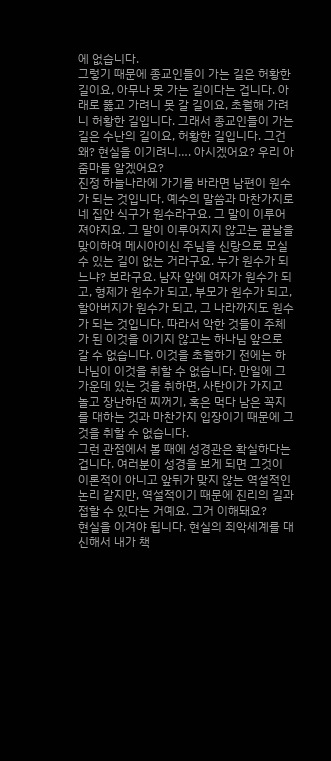에 없습니다.
그렇기 때문에 종교인들이 가는 길은 허황한 길이요, 아무나 못 가는 길이다는 겁니다. 아래로 뚫고 가려니 못 갈 길이요, 초월해 가려니 허황한 길입니다. 그래서 종교인들이 가는 길은 수난의 길이요, 허황한 길입니다. 그건 왜? 현실을 이기려니…. 아시겠어요? 우리 아줌마들 알겠어요?
진정 하늘나라에 가기를 바라면 남편이 원수가 되는 것입니다. 예수의 말씀과 마찬가지로 네 집안 식구가 원수라구요. 그 말이 이루어져야지요. 그 말이 이루어지지 않고는 끝날을 맞이하여 메시아이신 주님을 신랑으로 모실 수 있는 길이 없는 거라구요. 누가 원수가 되느냐? 보라구요. 남자 앞에 여자가 원수가 되고, 형제가 원수가 되고, 부모가 원수가 되고, 할아버지가 원수가 되고, 그 나라까지도 원수가 되는 것입니다. 따라서 악한 것들이 주체가 된 이것을 이기지 않고는 하나님 앞으로 갈 수 없습니다. 이것을 초월하기 전에는 하나님이 이것을 취할 수 없습니다. 만일에 그 가운데 있는 것을 취하면, 사탄이가 가지고 놀고 장난하던 찌꺼기, 혹은 먹다 남은 꼭지를 대하는 것과 마찬가지 입장이기 때문에 그것을 취할 수 없습니다.
그런 관점에서 볼 때에 성경관은 확실하다는 겁니다. 여러분이 성경을 보게 되면 그것이 이론적이 아니고 앞뒤가 맞지 않는 역설적인 논리 같지만, 역설적이기 때문에 진리의 길과 접할 수 있다는 거예요. 그거 이해돼요?
현실을 이겨야 됩니다. 현실의 죄악세계를 대신해서 내가 책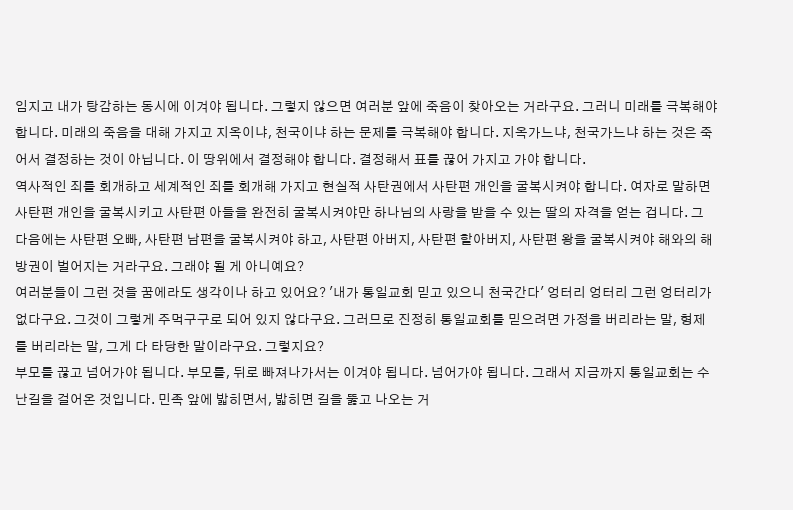임지고 내가 탕감하는 동시에 이겨야 됩니다. 그렇지 않으면 여러분 앞에 죽음이 찾아오는 거라구요. 그러니 미래를 극복해야 합니다. 미래의 죽음을 대해 가지고 지옥이냐, 천국이냐 하는 문제를 극복해야 합니다. 지옥가느냐, 천국가느냐 하는 것은 죽어서 결정하는 것이 아닙니다. 이 땅위에서 결정해야 합니다. 결정해서 표를 끊어 가지고 가야 합니다.
역사적인 죄를 회개하고 세계적인 죄를 회개해 가지고 현실적 사탄권에서 사탄편 개인을 굴복시켜야 합니다. 여자로 말하면 사탄편 개인을 굴복시키고 사탄편 아들을 완전히 굴복시켜야만 하나님의 사랑을 받을 수 있는 딸의 자격을 얻는 겁니다. 그 다음에는 사탄편 오빠, 사탄편 남편을 굴복시켜야 하고, 사탄편 아버지, 사탄편 할아버지, 사탄편 왕을 굴복시켜야 해와의 해방권이 벌어지는 거라구요. 그래야 될 게 아니예요?
여러분들이 그런 것을 꿈에라도 생각이나 하고 있어요? '내가 통일교회 믿고 있으니 천국간다' 엉터리 엉터리 그런 엉터리가 없다구요. 그것이 그렇게 주먹구구로 되어 있지 않다구요. 그러므로 진정히 통일교회를 믿으려면 가정을 버리라는 말, 형제를 버리라는 말, 그게 다 타당한 말이라구요. 그렇지요?
부모를 끊고 넘어가야 됩니다. 부모를, 뒤로 빠져나가서는 이겨야 됩니다. 넘어가야 됩니다. 그래서 지금까지 통일교회는 수난길을 걸어온 것입니다. 민족 앞에 밟히면서, 밟히면 길을 뚫고 나오는 거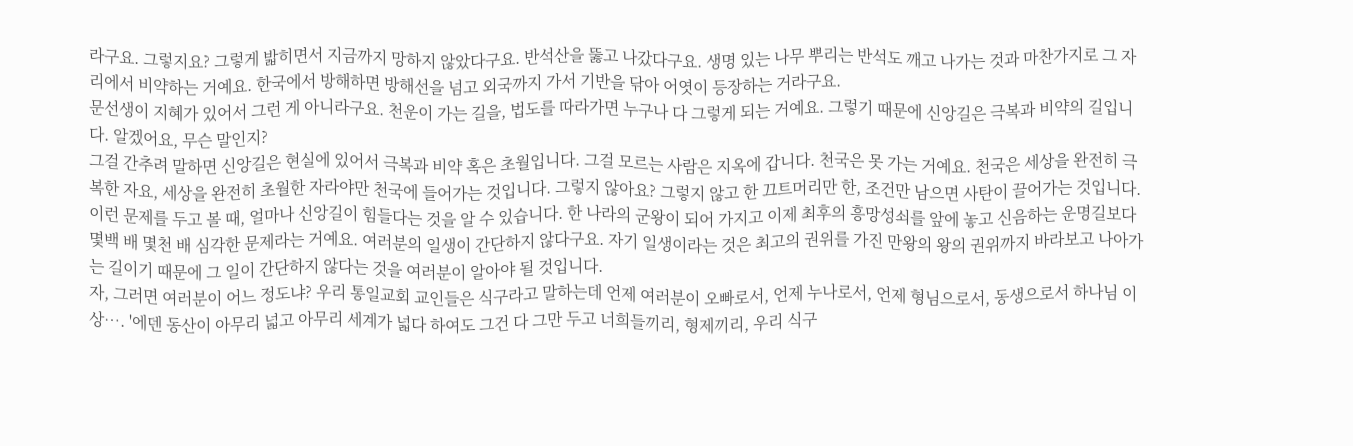라구요. 그렇지요? 그렇게 밟히면서 지금까지 망하지 않았다구요. 반석산을 뚫고 나갔다구요. 생명 있는 나무 뿌리는 반석도 깨고 나가는 것과 마찬가지로 그 자리에서 비약하는 거예요. 한국에서 방해하면 방해선을 넘고 외국까지 가서 기반을 닦아 어엿이 등장하는 거라구요.
문선생이 지혜가 있어서 그런 게 아니라구요. 천운이 가는 길을, 법도를 따라가면 누구나 다 그렇게 되는 거예요. 그렇기 때문에 신앙길은 극복과 비약의 길입니다. 알겠어요, 무슨 말인지?
그걸 간추려 말하면 신앙길은 현실에 있어서 극복과 비약 혹은 초월입니다. 그걸 모르는 사람은 지옥에 갑니다. 천국은 못 가는 거예요. 천국은 세상을 완전히 극복한 자요, 세상을 완전히 초월한 자라야만 천국에 들어가는 것입니다. 그렇지 않아요? 그렇지 않고 한 끄트머리만 한, 조건만 남으면 사탄이 끌어가는 것입니다.
이런 문제를 두고 볼 때, 얼마나 신앙길이 힘들다는 것을 알 수 있습니다. 한 나라의 군왕이 되어 가지고 이제 최후의 흥망성쇠를 앞에 놓고 신음하는 운명길보다 몇백 배 몇천 배 심각한 문제라는 거예요. 여러분의 일생이 간단하지 않다구요. 자기 일생이라는 것은 최고의 권위를 가진 만왕의 왕의 권위까지 바라보고 나아가는 길이기 때문에 그 일이 간단하지 않다는 것을 여러분이 알아야 될 것입니다.
자, 그러면 여러분이 어느 정도냐? 우리 통일교회 교인들은 식구라고 말하는데 언제 여러분이 오빠로서, 언제 누나로서, 언제 형님으로서, 동생으로서 하나님 이상…. '에덴 동산이 아무리 넓고 아무리 세계가 넓다 하여도 그건 다 그만 두고 너희들끼리, 형제끼리, 우리 식구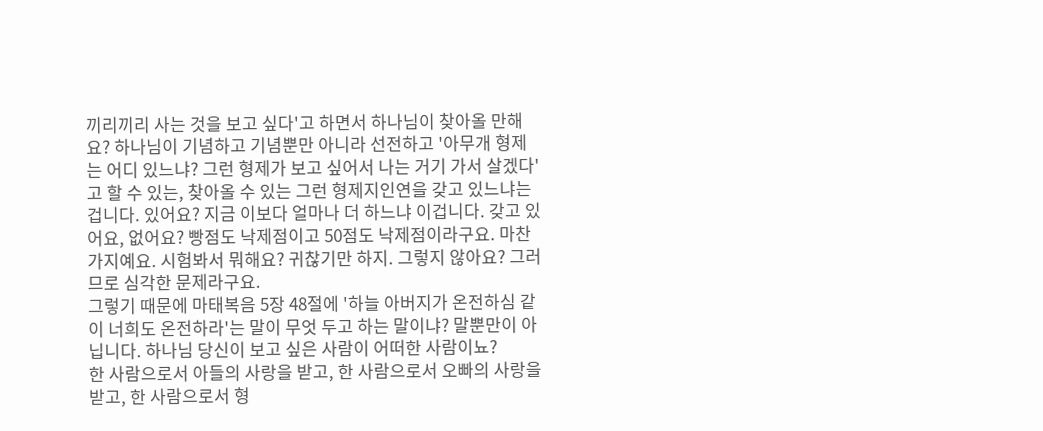끼리끼리 사는 것을 보고 싶다'고 하면서 하나님이 찾아올 만해요? 하나님이 기념하고 기념뿐만 아니라 선전하고 '아무개 형제는 어디 있느냐? 그런 형제가 보고 싶어서 나는 거기 가서 살겠다'고 할 수 있는, 찾아올 수 있는 그런 형제지인연을 갖고 있느냐는 겁니다. 있어요? 지금 이보다 얼마나 더 하느냐 이겁니다. 갖고 있어요, 없어요? 빵점도 낙제점이고 50점도 낙제점이라구요. 마찬가지예요. 시험봐서 뭐해요? 귀찮기만 하지. 그렇지 않아요? 그러므로 심각한 문제라구요.
그렇기 때문에 마태복음 5장 48절에 '하늘 아버지가 온전하심 같이 너희도 온전하라'는 말이 무엇 두고 하는 말이냐? 말뿐만이 아닙니다. 하나님 당신이 보고 싶은 사람이 어떠한 사람이뇨?
한 사람으로서 아들의 사랑을 받고, 한 사람으로서 오빠의 사랑을 받고, 한 사람으로서 형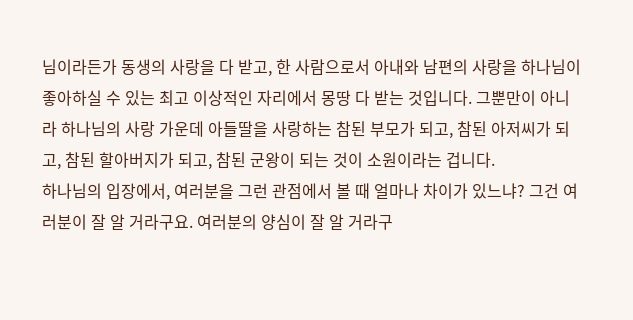님이라든가 동생의 사랑을 다 받고, 한 사람으로서 아내와 남편의 사랑을 하나님이 좋아하실 수 있는 최고 이상적인 자리에서 몽땅 다 받는 것입니다. 그뿐만이 아니라 하나님의 사랑 가운데 아들딸을 사랑하는 참된 부모가 되고, 참된 아저씨가 되고, 참된 할아버지가 되고, 참된 군왕이 되는 것이 소원이라는 겁니다.
하나님의 입장에서, 여러분을 그런 관점에서 볼 때 얼마나 차이가 있느냐? 그건 여러분이 잘 알 거라구요. 여러분의 양심이 잘 알 거라구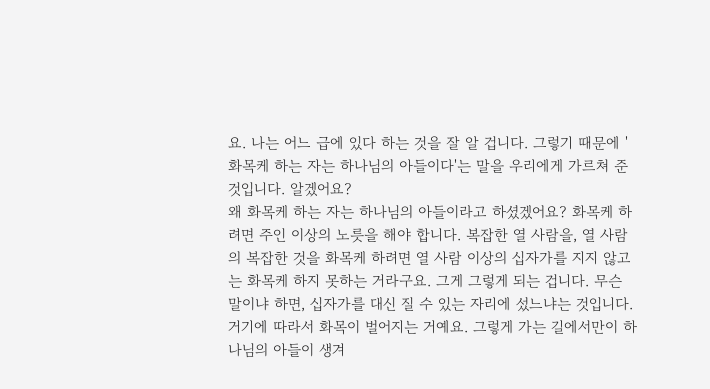요. 나는 어느 급에 있다 하는 것을 잘 알 겁니다. 그렇기 때문에 '화목케 하는 자는 하나님의 아들이다'는 말을 우리에게 가르쳐 준 것입니다. 알겠어요?
왜 화목케 하는 자는 하나님의 아들이라고 하셨겠어요? 화목케 하려면 주인 이상의 노릇을 해야 합니다. 복잡한 열 사람을, 열 사람의 복잡한 것을 화목케 하려면 열 사람 이상의 십자가를 지지 않고는 화목케 하지 못하는 거라구요. 그게 그렇게 되는 겁니다. 무슨 말이냐 하면, 십자가를 대신 질 수 있는 자리에 섰느냐는 것입니다. 거기에 따라서 화목이 벌어지는 거예요. 그렇게 가는 길에서만이 하나님의 아들이 생겨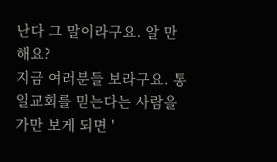난다 그 말이라구요. 알 만해요?
지금 여러분들 보라구요. 통일교회를 믿는다는 사람을 가만 보게 되면 '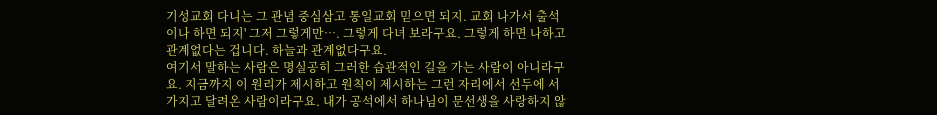기성교회 다니는 그 관념 중심삼고 통일교회 믿으면 되지. 교회 나가서 출석이나 하면 되지' 그저 그렇게만…. 그렇게 다녀 보라구요. 그렇게 하면 나하고 관계없다는 겁니다. 하늘과 관계없다구요.
여기서 말하는 사람은 명실공히 그러한 습관적인 길을 가는 사람이 아니라구요. 지금까지 이 원리가 제시하고 원칙이 제시하는 그런 자리에서 선두에 서 가지고 달려온 사람이라구요. 내가 공석에서 하나님이 문선생을 사랑하지 않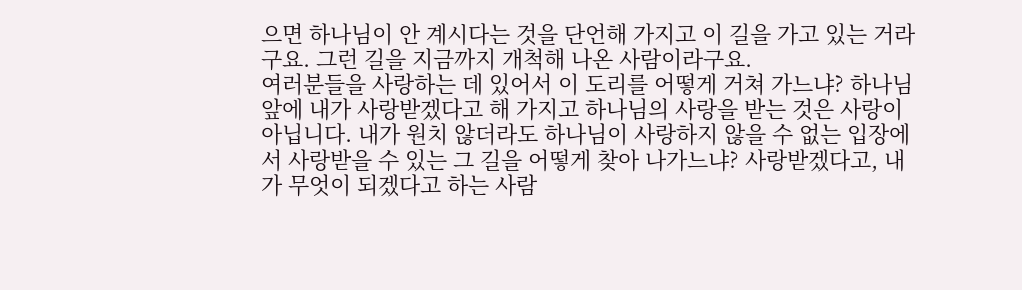으면 하나님이 안 계시다는 것을 단언해 가지고 이 길을 가고 있는 거라구요. 그런 길을 지금까지 개척해 나온 사람이라구요.
여러분들을 사랑하는 데 있어서 이 도리를 어떻게 거쳐 가느냐? 하나님 앞에 내가 사랑받겠다고 해 가지고 하나님의 사랑을 받는 것은 사랑이 아닙니다. 내가 원치 않더라도 하나님이 사랑하지 않을 수 없는 입장에서 사랑받을 수 있는 그 길을 어떻게 찾아 나가느냐? 사랑받겠다고, 내가 무엇이 되겠다고 하는 사람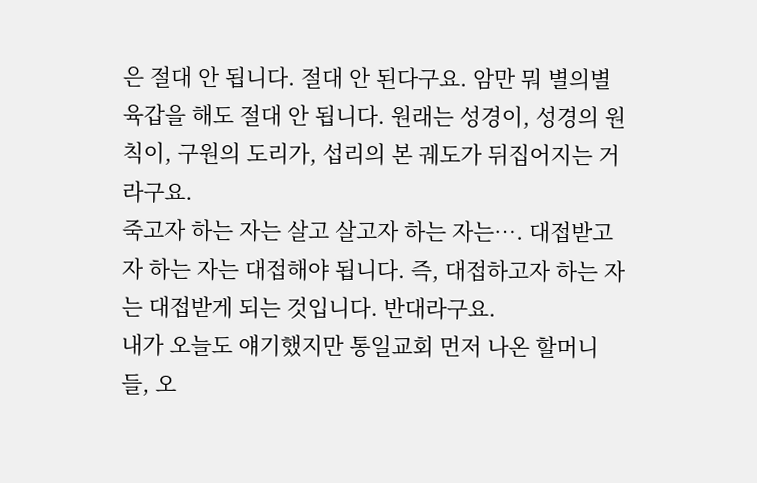은 절대 안 됩니다. 절대 안 된다구요. 암만 뭐 별의별 육갑을 해도 절대 안 됩니다. 원래는 성경이, 성경의 원칙이, 구원의 도리가, 섭리의 본 궤도가 뒤집어지는 거라구요.
죽고자 하는 자는 살고 살고자 하는 자는…. 대접받고자 하는 자는 대접해야 됩니다. 즉, 대접하고자 하는 자는 대접받게 되는 것입니다. 반대라구요.
내가 오늘도 얘기했지만 통일교회 먼저 나온 할머니들, 오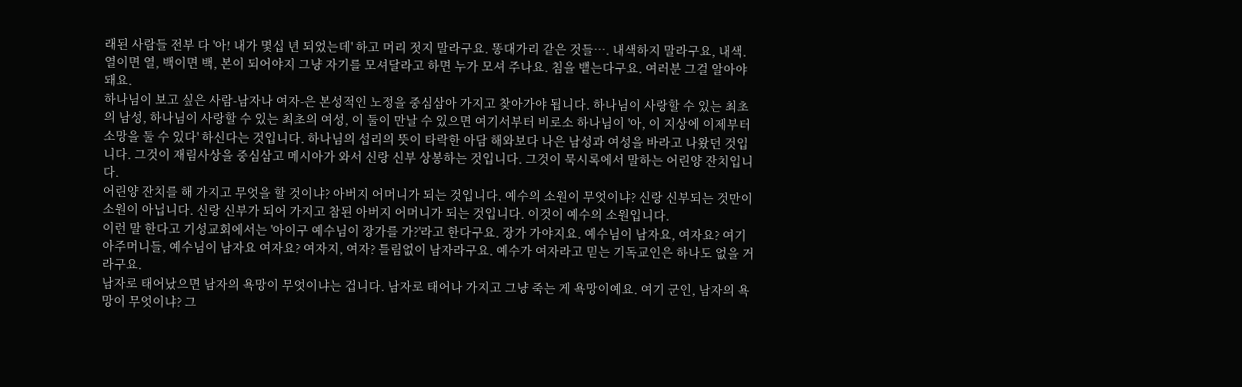래된 사람들 전부 다 '아! 내가 몇십 년 되었는데' 하고 머리 젓지 말라구요. 똥대가리 같은 것들…. 내색하지 말라구요, 내색. 열이면 열, 백이면 백, 본이 되어야지 그냥 자기를 모셔달라고 하면 누가 모셔 주나요. 침을 뱉는다구요. 여러분 그걸 알아야 돼요.
하나님이 보고 싶은 사람-남자나 여자-은 본성적인 노정을 중심삼아 가지고 찾아가야 됩니다. 하나님이 사랑할 수 있는 최초의 남성, 하나님이 사랑할 수 있는 최초의 여성, 이 둘이 만날 수 있으면 여기서부터 비로소 하나님이 '아, 이 지상에 이제부터 소망을 둘 수 있다' 하신다는 것입니다. 하나님의 섭리의 뜻이 타락한 아담 해와보다 나은 남성과 여성을 바라고 나왔던 것입니다. 그것이 재림사상을 중심삼고 메시아가 와서 신랑 신부 상봉하는 것입니다. 그것이 묵시록에서 말하는 어린양 잔치입니다.
어린양 잔치를 해 가지고 무엇을 할 것이냐? 아버지 어머니가 되는 것입니다. 예수의 소원이 무엇이냐? 신랑 신부되는 것만이 소원이 아닙니다. 신랑 신부가 되어 가지고 참된 아버지 어머니가 되는 것입니다. 이것이 예수의 소원입니다.
이런 말 한다고 기성교회에서는 '아이구 예수님이 장가를 가?'라고 한다구요. 장가 가야지요. 예수님이 남자요, 여자요? 여기 아주머니들, 예수님이 남자요 여자요? 여자지, 여자? 틀림없이 남자라구요. 예수가 여자라고 믿는 기독교인은 하나도 없을 거라구요.
남자로 태어났으면 남자의 욕망이 무엇이냐는 겁니다. 남자로 태어나 가지고 그냥 죽는 게 욕망이예요. 여기 군인, 남자의 욕망이 무엇이냐? 그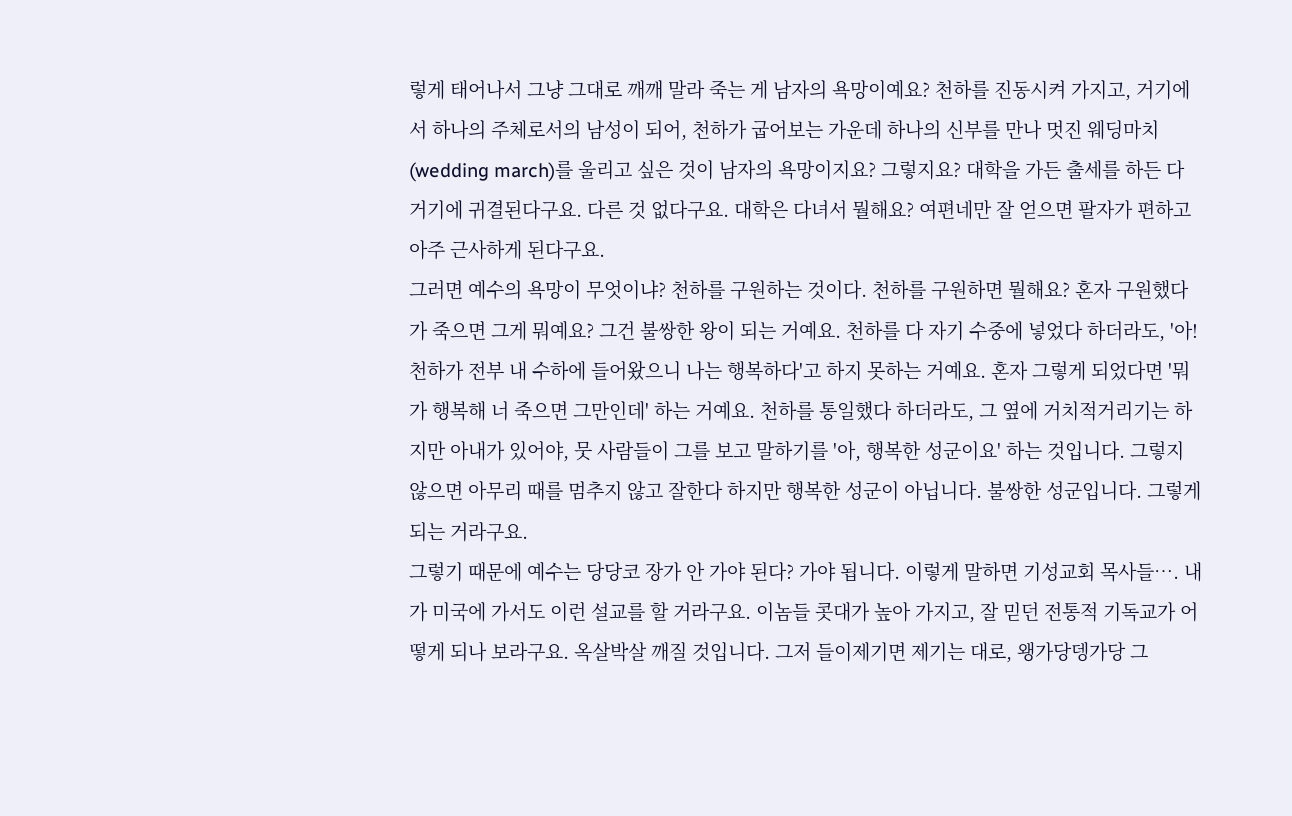렇게 태어나서 그냥 그대로 깨깨 말라 죽는 게 남자의 욕망이예요? 천하를 진동시켜 가지고, 거기에서 하나의 주체로서의 남성이 되어, 천하가 굽어보는 가운데 하나의 신부를 만나 멋진 웨딩마치(wedding march)를 울리고 싶은 것이 남자의 욕망이지요? 그렇지요? 대학을 가든 출세를 하든 다 거기에 귀결된다구요. 다른 것 없다구요. 대학은 다녀서 뭘해요? 여편네만 잘 얻으면 팔자가 편하고 아주 근사하게 된다구요.
그러면 예수의 욕망이 무엇이냐? 천하를 구원하는 것이다. 천하를 구원하면 뭘해요? 혼자 구원했다가 죽으면 그게 뭐예요? 그건 불쌍한 왕이 되는 거예요. 천하를 다 자기 수중에 넣었다 하더라도, '아! 천하가 전부 내 수하에 들어왔으니 나는 행복하다'고 하지 못하는 거예요. 혼자 그렇게 되었다면 '뭐가 행복해 너 죽으면 그만인데' 하는 거예요. 천하를 통일했다 하더라도, 그 옆에 거치적거리기는 하지만 아내가 있어야, 뭇 사람들이 그를 보고 말하기를 '아, 행복한 성군이요' 하는 것입니다. 그렇지 않으면 아무리 때를 멈추지 않고 잘한다 하지만 행복한 성군이 아닙니다. 불쌍한 성군입니다. 그렇게 되는 거라구요.
그렇기 때문에 예수는 당당코 장가 안 가야 된다? 가야 됩니다. 이렇게 말하면 기성교회 목사들…. 내가 미국에 가서도 이런 설교를 할 거라구요. 이놈들 콧대가 높아 가지고, 잘 믿던 전통적 기독교가 어떻게 되나 보라구요. 옥살박살 깨질 것입니다. 그저 들이제기면 제기는 대로, 왱가당뎅가당 그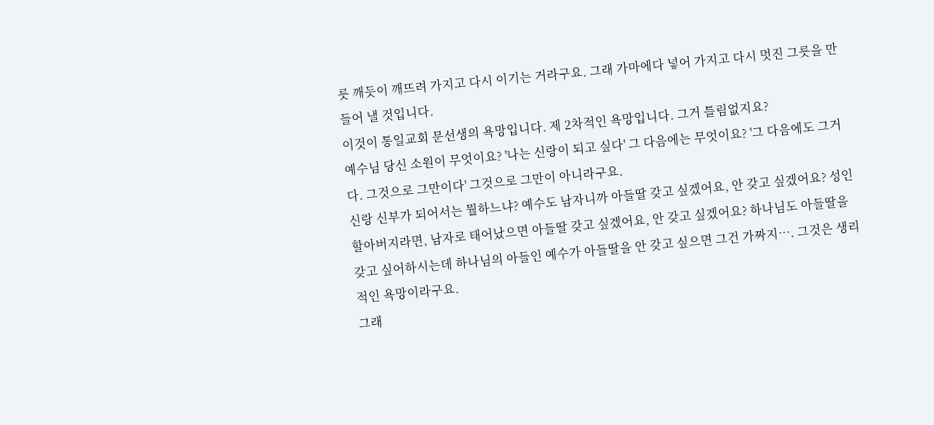릇 깨듯이 깨뜨려 가지고 다시 이기는 거라구요. 그래 가마에다 넣어 가지고 다시 멋진 그릇을 만들어 낼 것입니다.
이것이 통일교회 문선생의 욕망입니다. 제 2차적인 욕망입니다. 그거 틀림없지요?
예수님 당신 소원이 무엇이요? '나는 신랑이 되고 싶다' 그 다음에는 무엇이요? '그 다음에도 그거다. 그것으로 그만이다' 그것으로 그만이 아니라구요.
신랑 신부가 되어서는 뭘하느냐? 예수도 남자니까 아들딸 갖고 싶겠어요, 안 갖고 싶겠어요? 성인 할아버지라면, 남자로 태어났으면 아들딸 갖고 싶겠어요, 안 갖고 싶겠어요? 하나님도 아들딸을 갖고 싶어하시는데 하나님의 아들인 예수가 아들딸을 안 갖고 싶으면 그건 가짜지…. 그것은 생리적인 욕망이라구요.
그래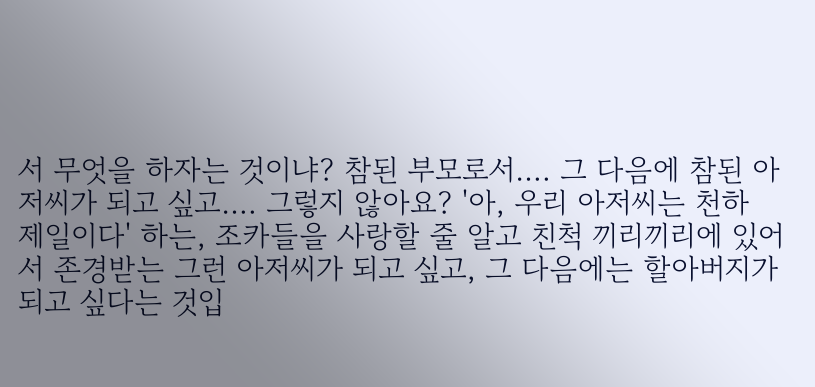서 무엇을 하자는 것이냐? 참된 부모로서…. 그 다음에 참된 아저씨가 되고 싶고…. 그렇지 않아요? '아, 우리 아저씨는 천하 제일이다' 하는, 조카들을 사랑할 줄 알고 친척 끼리끼리에 있어서 존경받는 그런 아저씨가 되고 싶고, 그 다음에는 할아버지가 되고 싶다는 것입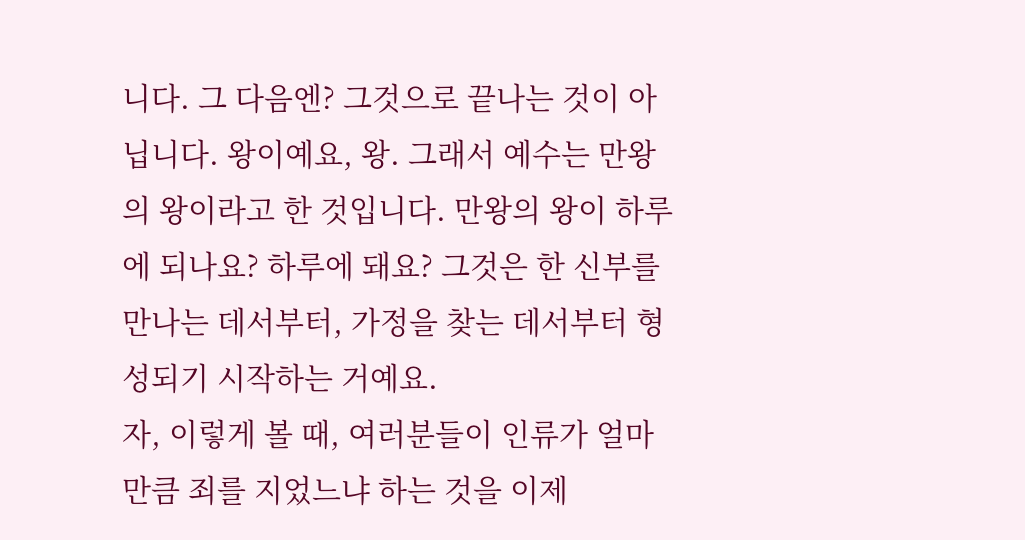니다. 그 다음엔? 그것으로 끝나는 것이 아닙니다. 왕이예요, 왕. 그래서 예수는 만왕의 왕이라고 한 것입니다. 만왕의 왕이 하루에 되나요? 하루에 돼요? 그것은 한 신부를 만나는 데서부터, 가정을 찾는 데서부터 형성되기 시작하는 거예요.
자, 이렇게 볼 때, 여러분들이 인류가 얼마만큼 죄를 지었느냐 하는 것을 이제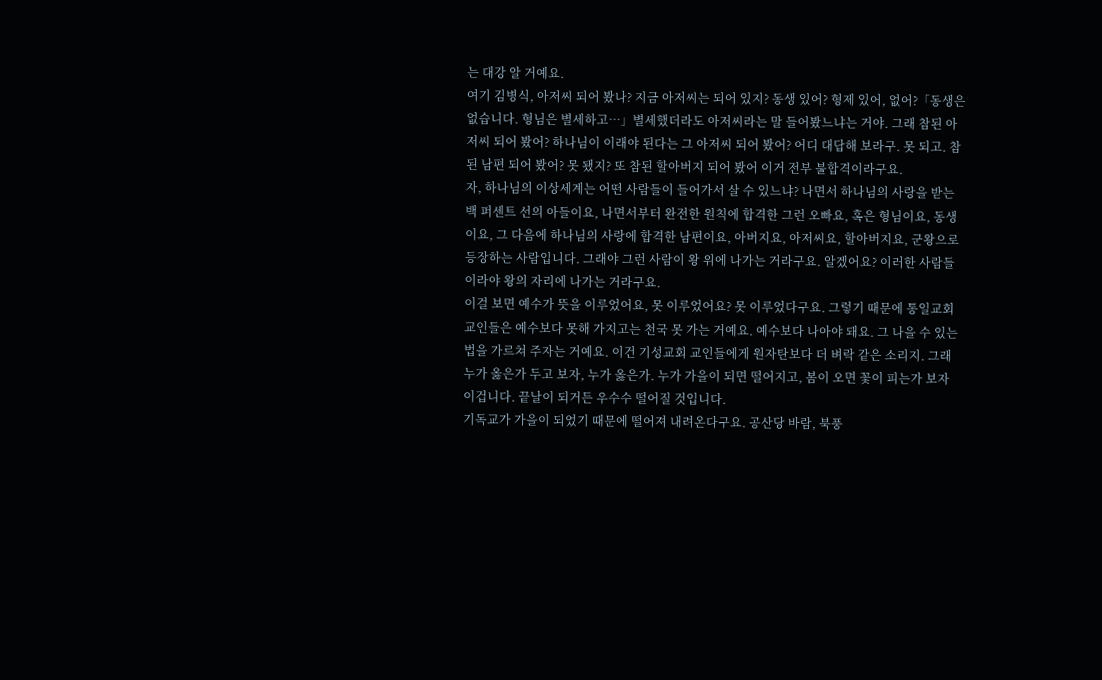는 대강 알 거예요.
여기 김병식, 아저씨 되어 봤나? 지금 아저씨는 되어 있지? 동생 있어? 형제 있어, 없어?「동생은 없습니다. 형님은 별세하고…」별세했더라도 아저씨라는 말 들어봤느냐는 거야. 그래 참된 아저씨 되어 봤어? 하나님이 이래야 된다는 그 아저씨 되어 봤어? 어디 대답해 보라구. 못 되고. 참된 남편 되어 봤어? 못 됐지? 또 참된 할아버지 되어 봤어 이거 전부 불합격이라구요.
자, 하나님의 이상세계는 어떤 사람들이 들어가서 살 수 있느냐? 나면서 하나님의 사랑을 받는 백 퍼센트 선의 아들이요, 나면서부터 완전한 원칙에 합격한 그런 오빠요, 혹은 형님이요, 동생이요, 그 다음에 하나님의 사랑에 합격한 남편이요, 아버지요, 아저씨요, 할아버지요, 군왕으로 등장하는 사람입니다. 그래야 그런 사람이 왕 위에 나가는 거라구요. 알겠어요? 이러한 사람들이라야 왕의 자리에 나가는 거라구요.
이걸 보면 예수가 뜻을 이루었어요, 못 이루었어요? 못 이루었다구요. 그렇기 때문에 통일교회 교인들은 예수보다 못해 가지고는 천국 못 가는 거예요. 예수보다 나아야 돼요. 그 나을 수 있는 법을 가르쳐 주자는 거예요. 이건 기성교회 교인들에게 원자탄보다 더 벼락 같은 소리지. 그래 누가 옳은가 두고 보자, 누가 옳은가. 누가 가을이 되면 떨어지고, 봄이 오면 꽃이 피는가 보자 이겁니다. 끝날이 되거든 우수수 떨어질 것입니다.
기독교가 가을이 되었기 때문에 떨어져 내려온다구요. 공산당 바람, 북풍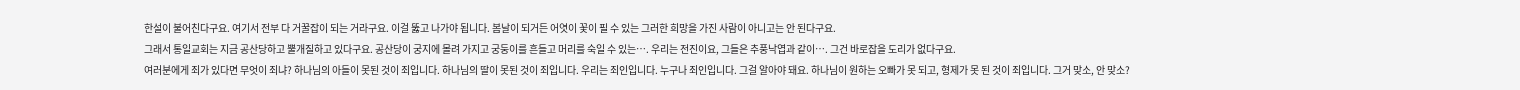한설이 불어친다구요. 여기서 전부 다 거꿀잡이 되는 거라구요. 이걸 뚫고 나가야 됩니다. 봄날이 되거든 어엿이 꽃이 필 수 있는 그러한 희망을 가진 사람이 아니고는 안 된다구요.
그래서 통일교회는 지금 공산당하고 뿔개질하고 있다구요. 공산당이 궁지에 몰려 가지고 궁둥이를 흔들고 머리를 숙일 수 있는…. 우리는 전진이요, 그들은 추풍낙엽과 같이…. 그건 바로잡을 도리가 없다구요.
여러분에게 죄가 있다면 무엇이 죄냐? 하나님의 아들이 못된 것이 죄입니다. 하나님의 딸이 못된 것이 죄입니다. 우리는 죄인입니다. 누구나 죄인입니다. 그걸 알아야 돼요. 하나님이 원하는 오빠가 못 되고, 형제가 못 된 것이 죄입니다. 그거 맞소, 안 맞소?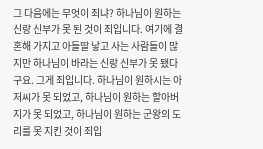그 다음에는 무엇이 죄냐? 하나님이 원하는 신랑 신부가 못 된 것이 죄입니다. 여기에 결혼해 가지고 아들딸 낳고 사는 사람들이 많지만 하나님이 바라는 신랑 신부가 못 됐다구요. 그게 죄입니다. 하나님이 원하시는 아저씨가 못 되었고, 하나님이 원하는 할아버지가 못 되었고, 하나님이 원하는 군왕의 도리를 못 지킨 것이 죄입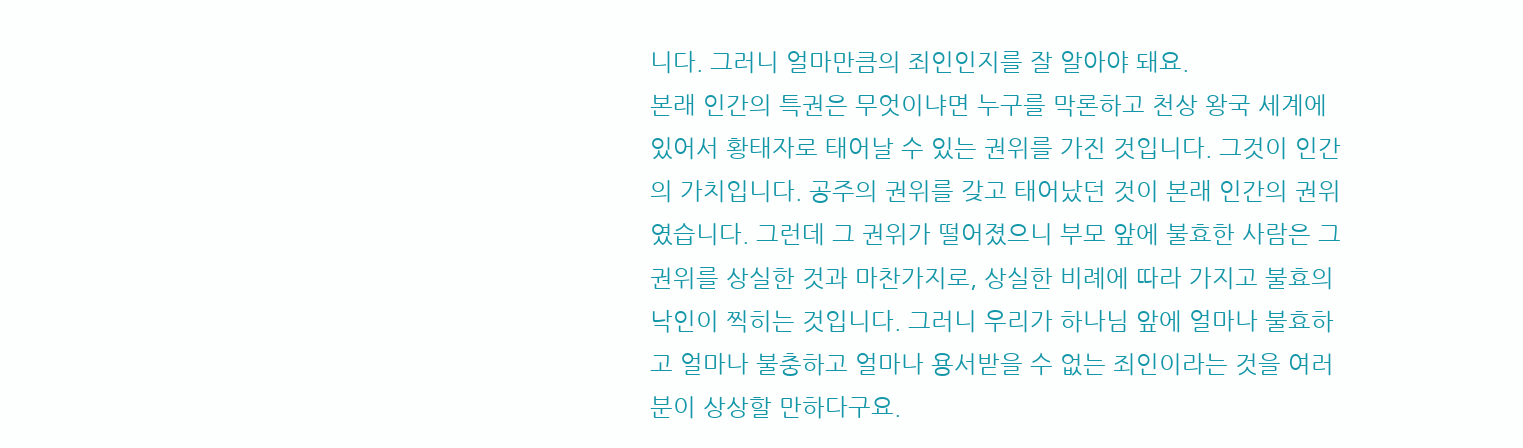니다. 그러니 얼마만큼의 죄인인지를 잘 알아야 돼요.
본래 인간의 특권은 무엇이냐면 누구를 막론하고 천상 왕국 세계에 있어서 황태자로 태어날 수 있는 권위를 가진 것입니다. 그것이 인간의 가치입니다. 공주의 권위를 갖고 태어났던 것이 본래 인간의 권위였습니다. 그런데 그 권위가 떨어졌으니 부모 앞에 불효한 사람은 그 권위를 상실한 것과 마찬가지로, 상실한 비례에 따라 가지고 불효의 낙인이 찍히는 것입니다. 그러니 우리가 하나님 앞에 얼마나 불효하고 얼마나 불충하고 얼마나 용서받을 수 없는 죄인이라는 것을 여러분이 상상할 만하다구요.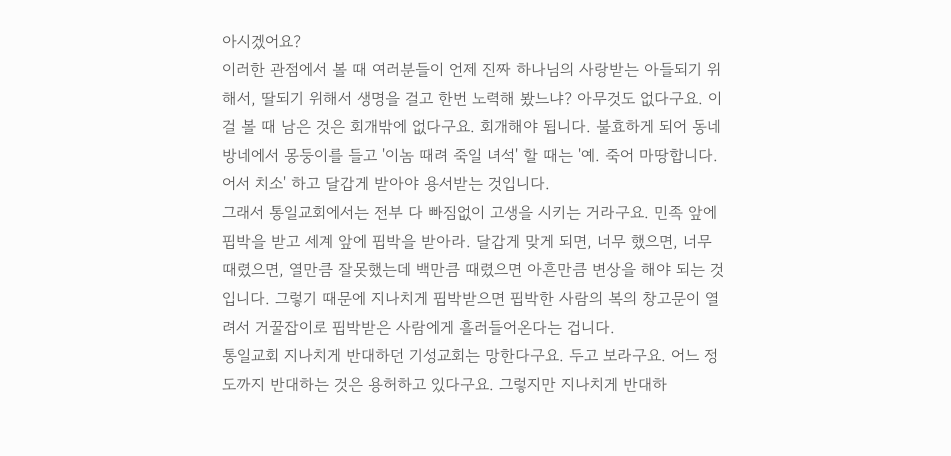아시겠어요?
이러한 관점에서 볼 때 여러분들이 언제 진짜 하나님의 사랑받는 아들되기 위해서, 딸되기 위해서 생명을 걸고 한번 노력해 봤느냐? 아무것도 없다구요. 이걸 볼 때 남은 것은 회개밖에 없다구요. 회개해야 됩니다. 불효하게 되어 동네방네에서 몽둥이를 들고 '이놈 때려 죽일 녀석' 할 때는 '예. 죽어 마땅합니다. 어서 치소' 하고 달갑게 받아야 용서받는 것입니다.
그래서 통일교회에서는 전부 다 빠짐없이 고생을 시키는 거라구요. 민족 앞에 핍박을 받고 세계 앞에 핍박을 받아라. 달갑게 맞게 되면, 너무 했으면, 너무 때렸으면, 열만큼 잘못했는데 백만큼 때렸으면 아흔만큼 변상을 해야 되는 것입니다. 그렇기 때문에 지나치게 핍박받으면 핍박한 사람의 복의 창고문이 열려서 거꿀잡이로 핍박받은 사람에게 흘러들어온다는 겁니다.
통일교회 지나치게 반대하던 기성교회는 망한다구요. 두고 보라구요. 어느 정도까지 반대하는 것은 용허하고 있다구요. 그렇지만 지나치게 반대하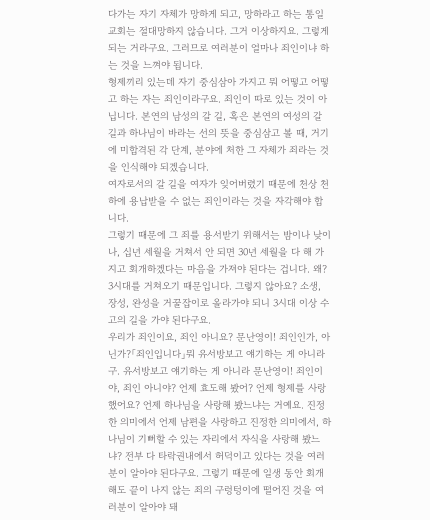다가는 자기 자체가 망하게 되고, 망하라고 하는 통일교회는 절대망하지 않습니다. 그거 이상하지요. 그렇게 되는 거라구요. 그러므로 여러분이 얼마나 죄인이냐 하는 것을 느껴야 됩니다.
형제끼리 있는데 자기 중심삼아 가지고 뭐 어떻고 어떻고 하는 자는 죄인이라구요. 죄인이 따로 있는 것이 아닙니다. 본연의 남성의 갈 길, 혹은 본연의 여성의 갈 길과 하나님이 바라는 선의 뜻을 중심삼고 볼 때, 거기에 미합격된 각 단계, 분야에 처한 그 자체가 죄라는 것을 인식해야 되겠습니다.
여자로서의 갈 길을 여자가 잊어버렸기 때문에 천상 천하에 용납받을 수 없는 죄인이라는 것을 자각해야 합니다.
그렇기 때문에 그 죄를 용서받기 위해서는 밤이나 낮이나, 십년 세월을 거쳐서 안 되면 30년 세월을 다 해 가지고 회개하겠다는 마음을 가져야 된다는 겁니다. 왜? 3시대를 거쳐오기 때문입니다. 그렇지 않아요? 소생, 장성, 완성을 거꿀잡이로 올라가야 되니 3시대 이상 수고의 길을 가야 된다구요.
우리가 죄인이요, 죄인 아니요? 문난영이! 죄인인가, 아닌가?「죄인입니다」뭐 유서방보고 얘기하는 게 아니라구. 유서방보고 얘기하는 게 아니라 문난영이! 죄인이야, 죄인 아니야? 언제 효도해 봤어? 언제 형제를 사랑했어요? 언제 하나님을 사랑해 봤느냐는 거예요. 진정한 의미에서 언제 남편을 사랑하고 진정한 의미에서, 하나님이 기뻐할 수 있는 자리에서 자식을 사랑해 봤느냐? 전부 다 타락권내에서 허덕이고 있다는 것을 여러분이 알아야 된다구요. 그렇기 때문에 일생 동안 회개해도 끝이 나지 않는 죄의 구렁텅이에 떨어진 것을 여러분이 알아야 돼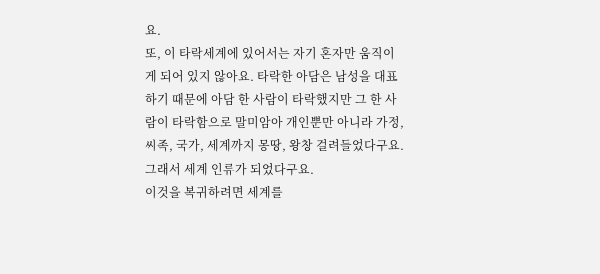요.
또, 이 타락세계에 있어서는 자기 혼자만 움직이게 되어 있지 않아요. 타락한 아담은 남성을 대표하기 때문에 아담 한 사람이 타락했지만 그 한 사람이 타락함으로 말미암아 개인뿐만 아니라 가정, 씨족, 국가, 세계까지 몽땅, 왕창 걸려들었다구요. 그래서 세계 인류가 되었다구요.
이것을 복귀하려면 세계를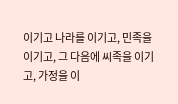이기고 나라를 이기고, 민족을 이기고, 그 다음에 씨족을 이기고, 가정을 이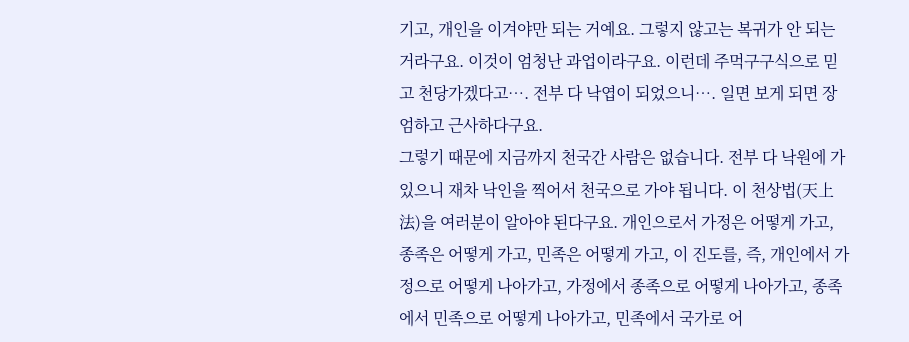기고, 개인을 이겨야만 되는 거예요. 그렇지 않고는 복귀가 안 되는 거라구요. 이것이 엄청난 과업이라구요. 이런데 주먹구구식으로 믿고 천당가겠다고…. 전부 다 낙엽이 되었으니…. 일면 보게 되면 장엄하고 근사하다구요.
그렇기 때문에 지금까지 천국간 사람은 없습니다. 전부 다 낙원에 가 있으니 재차 낙인을 찍어서 천국으로 가야 됩니다. 이 천상법(天上法)을 여러분이 알아야 된다구요. 개인으로서 가정은 어떻게 가고, 종족은 어떻게 가고, 민족은 어떻게 가고, 이 진도를, 즉, 개인에서 가정으로 어떻게 나아가고, 가정에서 종족으로 어떻게 나아가고, 종족에서 민족으로 어떻게 나아가고, 민족에서 국가로 어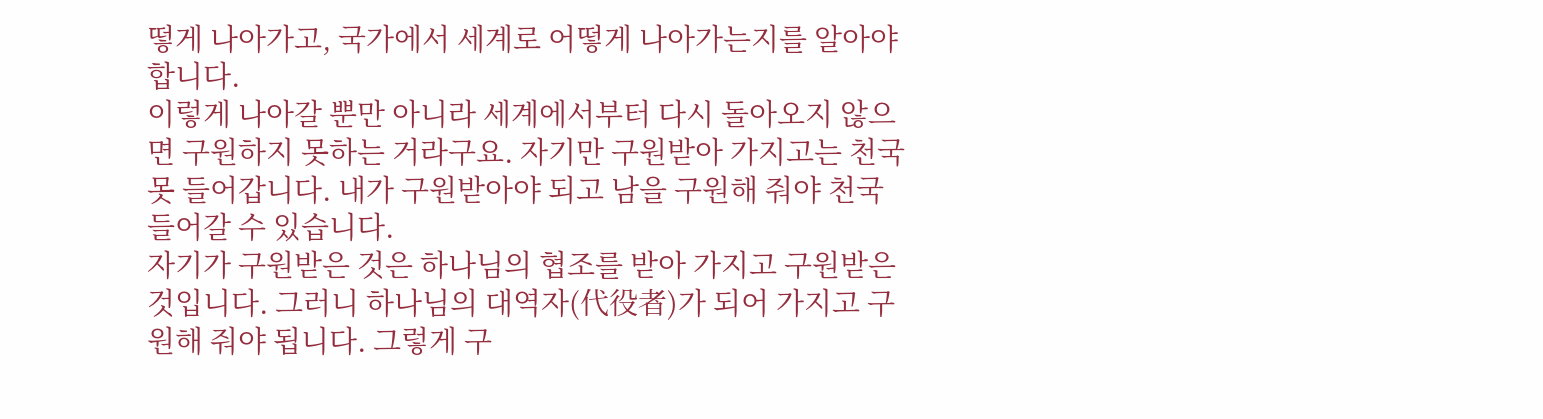떻게 나아가고, 국가에서 세계로 어떻게 나아가는지를 알아야 합니다.
이렇게 나아갈 뿐만 아니라 세계에서부터 다시 돌아오지 않으면 구원하지 못하는 거라구요. 자기만 구원받아 가지고는 천국 못 들어갑니다. 내가 구원받아야 되고 남을 구원해 줘야 천국 들어갈 수 있습니다.
자기가 구원받은 것은 하나님의 협조를 받아 가지고 구원받은 것입니다. 그러니 하나님의 대역자(代役者)가 되어 가지고 구원해 줘야 됩니다. 그렇게 구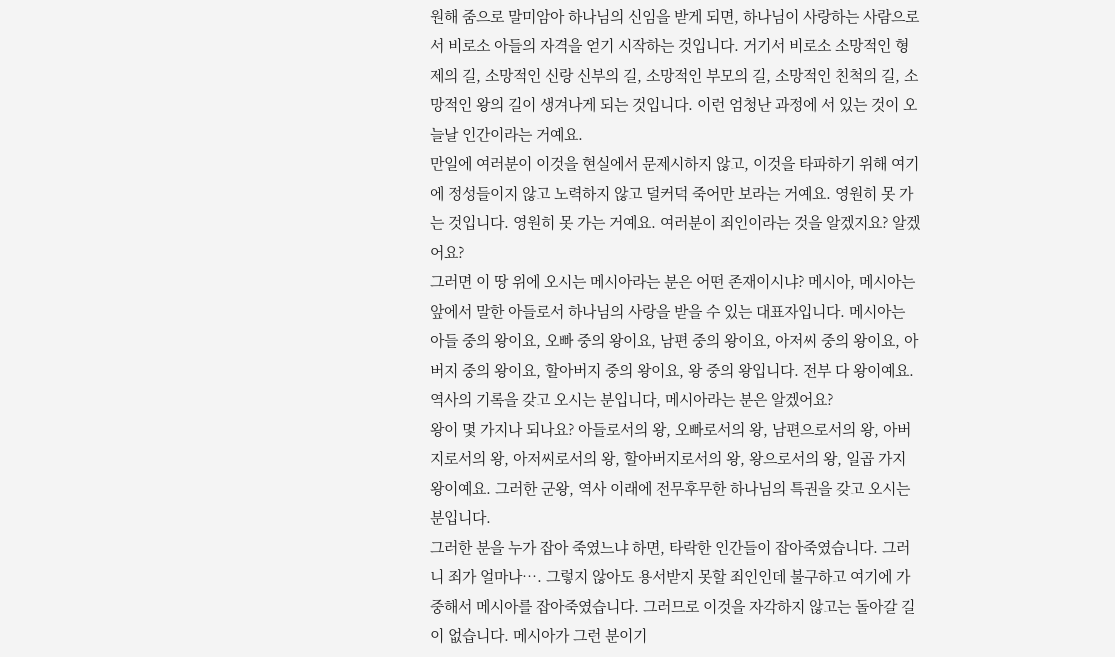원해 줌으로 말미암아 하나님의 신임을 받게 되면, 하나님이 사랑하는 사람으로서 비로소 아들의 자격을 얻기 시작하는 것입니다. 거기서 비로소 소망적인 형제의 길, 소망적인 신랑 신부의 길, 소망적인 부모의 길, 소망적인 친척의 길, 소망적인 왕의 길이 생겨나게 되는 것입니다. 이런 엄청난 과정에 서 있는 것이 오늘날 인간이라는 거예요.
만일에 여러분이 이것을 현실에서 문제시하지 않고, 이것을 타파하기 위해 여기에 정성들이지 않고 노력하지 않고 덜커덕 죽어만 보라는 거예요. 영원히 못 가는 것입니다. 영원히 못 가는 거예요. 여러분이 죄인이라는 것을 알겠지요? 알겠어요?
그러면 이 땅 위에 오시는 메시아라는 분은 어떤 존재이시냐? 메시아, 메시아는 앞에서 말한 아들로서 하나님의 사랑을 받을 수 있는 대표자입니다. 메시아는 아들 중의 왕이요, 오빠 중의 왕이요, 남편 중의 왕이요, 아저씨 중의 왕이요, 아버지 중의 왕이요, 할아버지 중의 왕이요, 왕 중의 왕입니다. 전부 다 왕이예요. 역사의 기록을 갖고 오시는 분입니다, 메시아라는 분은 알겠어요?
왕이 몇 가지나 되나요? 아들로서의 왕, 오빠로서의 왕, 남편으로서의 왕, 아버지로서의 왕, 아저씨로서의 왕, 할아버지로서의 왕, 왕으로서의 왕, 일곱 가지 왕이예요. 그러한 군왕, 역사 이래에 전무후무한 하나님의 특권을 갖고 오시는 분입니다.
그러한 분을 누가 잡아 죽였느냐 하면, 타락한 인간들이 잡아죽였습니다. 그러니 죄가 얼마나…. 그렇지 않아도 용서받지 못할 죄인인데 불구하고 여기에 가중해서 메시아를 잡아죽였습니다. 그러므로 이것을 자각하지 않고는 돌아갈 길이 없습니다. 메시아가 그런 분이기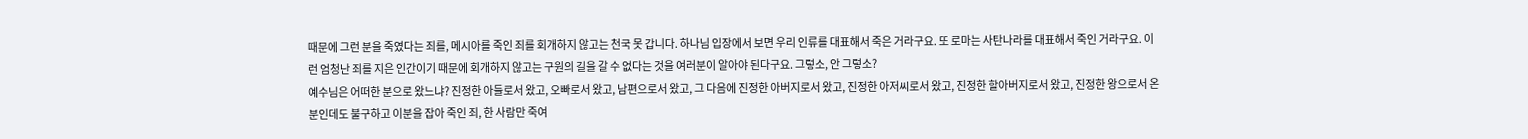때문에 그런 분을 죽였다는 죄를, 메시아를 죽인 죄를 회개하지 않고는 천국 못 갑니다. 하나님 입장에서 보면 우리 인류를 대표해서 죽은 거라구요. 또 로마는 사탄나라를 대표해서 죽인 거라구요. 이런 엄청난 죄를 지은 인간이기 때문에 회개하지 않고는 구원의 길을 갈 수 없다는 것을 여러분이 알아야 된다구요. 그렇소, 안 그렇소?
예수님은 어떠한 분으로 왔느냐? 진정한 아들로서 왔고, 오빠로서 왔고, 남편으로서 왔고, 그 다음에 진정한 아버지로서 왔고, 진정한 아저씨로서 왔고, 진정한 할아버지로서 왔고, 진정한 왕으로서 온 분인데도 불구하고 이분을 잡아 죽인 죄, 한 사람만 죽여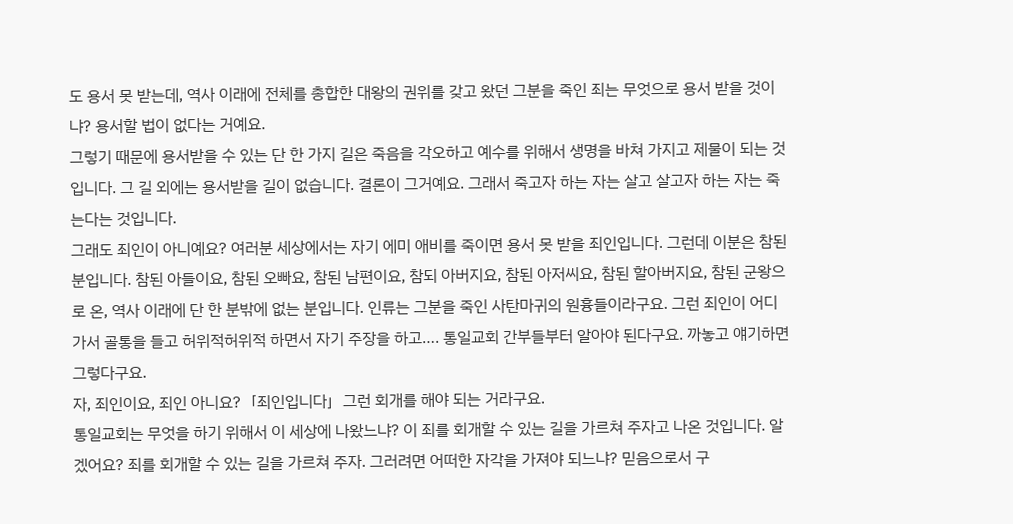도 용서 못 받는데, 역사 이래에 전체를 총합한 대왕의 권위를 갖고 왔던 그분을 죽인 죄는 무엇으로 용서 받을 것이냐? 용서할 법이 없다는 거예요.
그렇기 때문에 용서받을 수 있는 단 한 가지 길은 죽음을 각오하고 예수를 위해서 생명을 바쳐 가지고 제물이 되는 것입니다. 그 길 외에는 용서받을 길이 없습니다. 결론이 그거예요. 그래서 죽고자 하는 자는 살고 살고자 하는 자는 죽는다는 것입니다.
그래도 죄인이 아니예요? 여러분 세상에서는 자기 에미 애비를 죽이면 용서 못 받을 죄인입니다. 그런데 이분은 참된 분입니다. 참된 아들이요, 참된 오빠요, 참된 남편이요, 참되 아버지요, 참된 아저씨요, 참된 할아버지요, 참된 군왕으로 온, 역사 이래에 단 한 분밖에 없는 분입니다. 인류는 그분을 죽인 사탄마귀의 원흉들이라구요. 그런 죄인이 어디 가서 골통을 들고 허위적허위적 하면서 자기 주장을 하고…. 통일교회 간부들부터 알아야 된다구요. 까놓고 얘기하면 그렇다구요.
자, 죄인이요, 죄인 아니요?「죄인입니다」그런 회개를 해야 되는 거라구요.
통일교회는 무엇을 하기 위해서 이 세상에 나왔느냐? 이 죄를 회개할 수 있는 길을 가르쳐 주자고 나온 것입니다. 알겠어요? 죄를 회개할 수 있는 길을 가르쳐 주자. 그러려면 어떠한 자각을 가져야 되느냐? 믿음으로서 구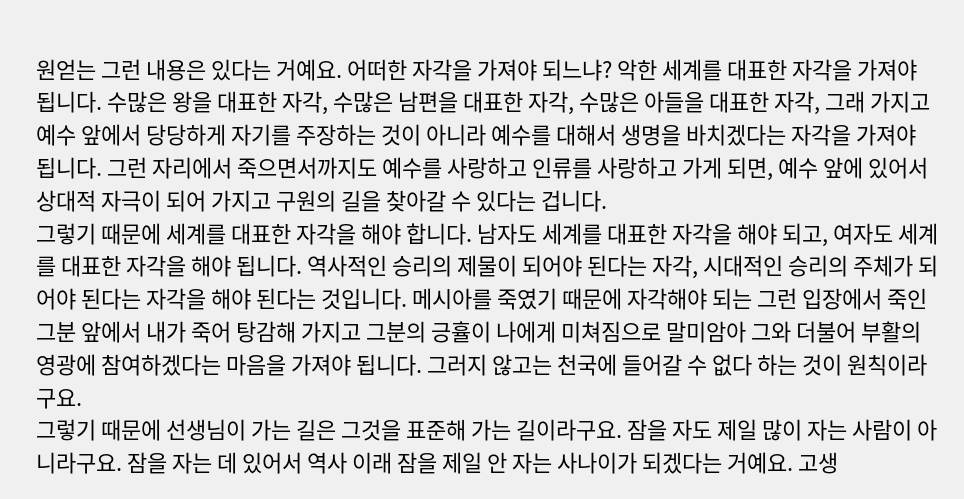원얻는 그런 내용은 있다는 거예요. 어떠한 자각을 가져야 되느냐? 악한 세계를 대표한 자각을 가져야 됩니다. 수많은 왕을 대표한 자각, 수많은 남편을 대표한 자각, 수많은 아들을 대표한 자각, 그래 가지고 예수 앞에서 당당하게 자기를 주장하는 것이 아니라 예수를 대해서 생명을 바치겠다는 자각을 가져야 됩니다. 그런 자리에서 죽으면서까지도 예수를 사랑하고 인류를 사랑하고 가게 되면, 예수 앞에 있어서 상대적 자극이 되어 가지고 구원의 길을 찾아갈 수 있다는 겁니다.
그렇기 때문에 세계를 대표한 자각을 해야 합니다. 남자도 세계를 대표한 자각을 해야 되고, 여자도 세계를 대표한 자각을 해야 됩니다. 역사적인 승리의 제물이 되어야 된다는 자각, 시대적인 승리의 주체가 되어야 된다는 자각을 해야 된다는 것입니다. 메시아를 죽였기 때문에 자각해야 되는 그런 입장에서 죽인 그분 앞에서 내가 죽어 탕감해 가지고 그분의 긍휼이 나에게 미쳐짐으로 말미암아 그와 더불어 부활의 영광에 참여하겠다는 마음을 가져야 됩니다. 그러지 않고는 천국에 들어갈 수 없다 하는 것이 원칙이라구요.
그렇기 때문에 선생님이 가는 길은 그것을 표준해 가는 길이라구요. 잠을 자도 제일 많이 자는 사람이 아니라구요. 잠을 자는 데 있어서 역사 이래 잠을 제일 안 자는 사나이가 되겠다는 거예요. 고생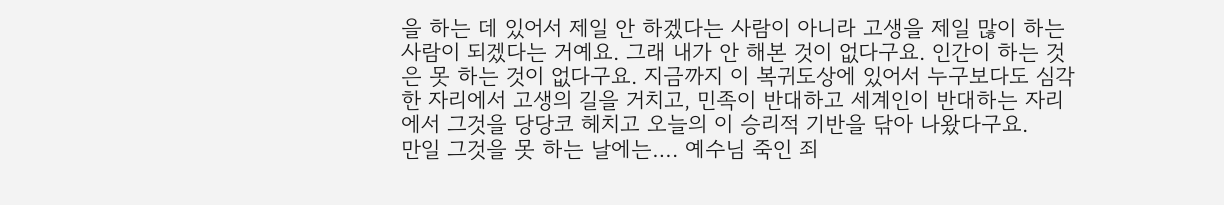을 하는 데 있어서 제일 안 하겠다는 사람이 아니라 고생을 제일 많이 하는 사람이 되겠다는 거예요. 그래 내가 안 해본 것이 없다구요. 인간이 하는 것은 못 하는 것이 없다구요. 지금까지 이 복귀도상에 있어서 누구보다도 심각한 자리에서 고생의 길을 거치고, 민족이 반대하고 세계인이 반대하는 자리에서 그것을 당당코 헤치고 오늘의 이 승리적 기반을 닦아 나왔다구요.
만일 그것을 못 하는 날에는…. 예수님 죽인 죄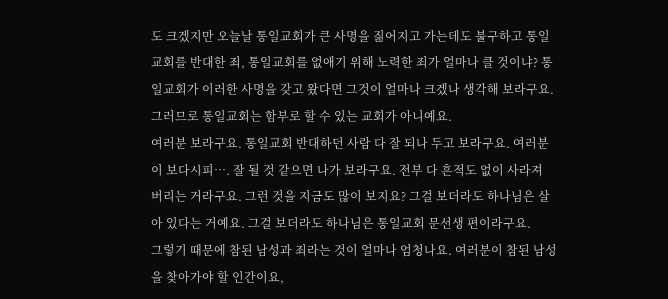도 크겠지만 오늘날 통일교회가 큰 사명을 짊어지고 가는데도 불구하고 통일교회를 반대한 죄, 통일교회를 없애기 위해 노력한 죄가 얼마나 클 것이냐? 통일교회가 이러한 사명을 갖고 왔다면 그것이 얼마나 크겠나 생각해 보라구요. 그러므로 통일교회는 함부로 할 수 있는 교회가 아니예요.
여러분 보라구요. 통일교회 반대하던 사람 다 잘 되나 두고 보라구요. 여러분이 보다시피…. 잘 될 것 같으면 나가 보라구요. 전부 다 흔적도 없이 사라져 버리는 거라구요. 그런 것을 지금도 많이 보지요? 그걸 보더라도 하나님은 살아 있다는 거예요. 그걸 보더라도 하나님은 통일교회 문선생 편이라구요.
그렇기 때문에 참된 남성과 죄라는 것이 얼마나 엄청나요. 여러분이 참된 남성을 찾아가야 할 인간이요,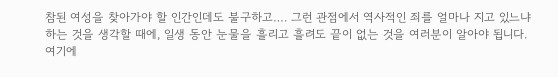참된 여성을 찾아가야 할 인간인데도 불구하고…. 그런 관점에서 역사적인 죄를 얼마나 지고 있느냐 하는 것을 생각할 때에, 일생 동안 눈물을 흘리고 흘려도 끝이 없는 것을 여러분이 알아야 됩니다.
여기에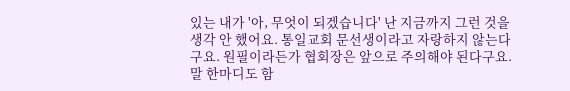있는 내가 '아, 무엇이 되겠습니다' 난 지금까지 그런 것을 생각 안 했어요. 통일교회 문선생이라고 자랑하지 않는다구요. 원필이라든가 협회장은 앞으로 주의해야 된다구요. 말 한마디도 함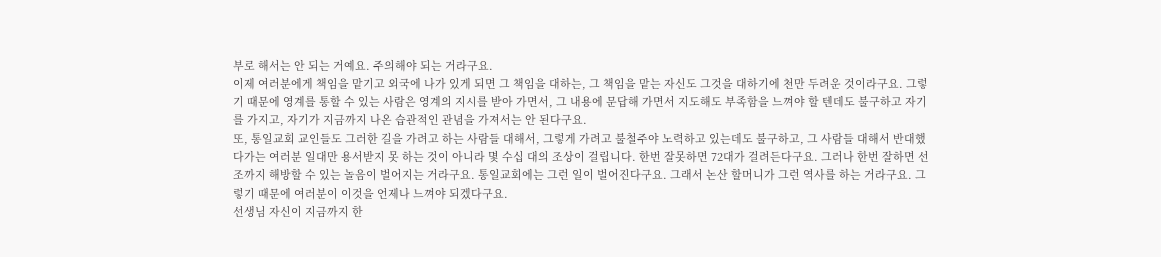부로 해서는 안 되는 거예요. 주의해야 되는 거라구요.
이제 여러분에게 책임을 맡기고 외국에 나가 있게 되면 그 책임을 대하는, 그 책임을 맡는 자신도 그것을 대하기에 천만 두려운 것이라구요. 그렇기 때문에 영계를 통할 수 있는 사람은 영계의 지시를 받아 가면서, 그 내용에 문답해 가면서 지도해도 부족함을 느껴야 할 텐데도 불구하고 자기를 가지고, 자기가 지금까지 나온 습관적인 관념을 가져서는 안 된다구요.
또, 통일교회 교인들도 그러한 길을 가려고 하는 사람들 대해서, 그렇게 가려고 불철주야 노력하고 있는데도 불구하고, 그 사람들 대해서 반대했다가는 여러분 일대만 용서받지 못 하는 것이 아니라 몇 수십 대의 조상이 걸립니다. 한번 잘못하면 72대가 걸려든다구요. 그러나 한번 잘하면 선조까지 해방할 수 있는 놀음이 벌어지는 거라구요. 통일교회에는 그런 일이 벌어진다구요. 그래서 논산 할머니가 그런 역사를 하는 거라구요. 그렇기 때문에 여러분이 이것을 언제나 느껴야 되겠다구요.
선생님 자신이 지금까지 한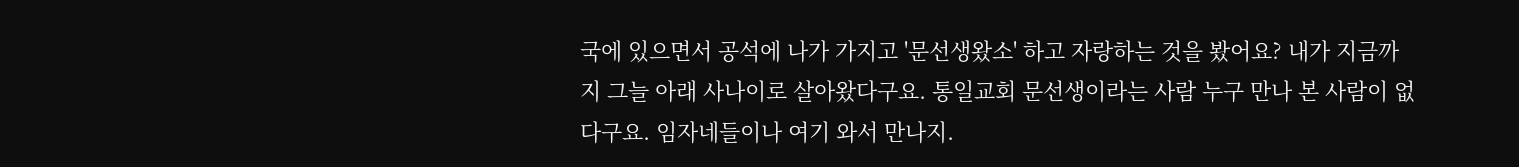국에 있으면서 공석에 나가 가지고 '문선생왔소' 하고 자랑하는 것을 봤어요? 내가 지금까지 그늘 아래 사나이로 살아왔다구요. 통일교회 문선생이라는 사람 누구 만나 본 사람이 없다구요. 임자네들이나 여기 와서 만나지.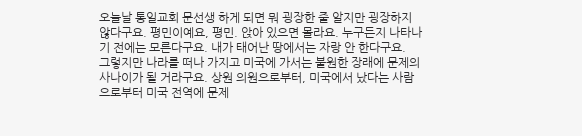오늘날 통일교회 문선생 하게 되면 뭐 굉장한 줄 알지만 굉장하지 않다구요. 평민이예요, 평민. 앉아 있으면 몰라요. 누구든지 나타나기 전에는 모른다구요. 내가 태어난 땅에서는 자랑 안 한다구요.
그렇지만 나라를 떠나 가지고 미국에 가서는 불원한 장래에 문제의 사나이가 될 거라구요. 상원 의원으로부터, 미국에서 났다는 사람으로부터 미국 전역에 문제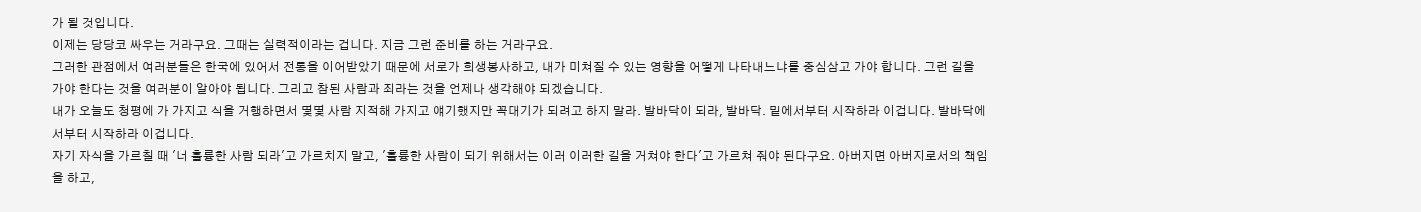가 될 것입니다.
이제는 당당코 싸우는 거라구요. 그때는 실력적이라는 겁니다. 지금 그런 준비를 하는 거라구요.
그러한 관점에서 여러분들은 한국에 있어서 전통을 이어받았기 때문에 서로가 희생봉사하고, 내가 미쳐질 수 있는 영향을 어떻게 나타내느냐를 중심삼고 가야 합니다. 그런 길을 가야 한다는 것을 여러분이 알아야 됩니다. 그리고 참된 사람과 죄라는 것을 언제나 생각해야 되겠습니다.
내가 오늘도 청평에 가 가지고 식을 거행하면서 몇몇 사람 지적해 가지고 얘기했지만 꼭대기가 되려고 하지 말라. 발바닥이 되라, 발바닥. 밑에서부터 시작하라 이겁니다. 발바닥에서부터 시작하라 이겁니다.
자기 자식을 가르칠 때 '너 훌륭한 사람 되라'고 가르치지 말고, '훌륭한 사람이 되기 위해서는 이러 이러한 길을 거쳐야 한다'고 가르쳐 줘야 된다구요. 아버지면 아버지로서의 책임을 하고,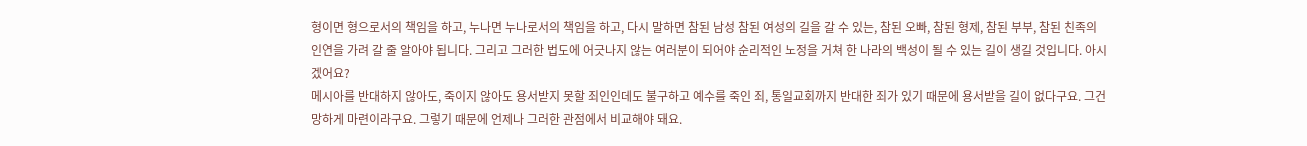형이면 형으로서의 책임을 하고, 누나면 누나로서의 책임을 하고, 다시 말하면 참된 남성 참된 여성의 길을 갈 수 있는, 참된 오빠, 참된 형제, 참된 부부, 참된 친족의 인연을 가려 갈 줄 알아야 됩니다. 그리고 그러한 법도에 어긋나지 않는 여러분이 되어야 순리적인 노정을 거쳐 한 나라의 백성이 될 수 있는 길이 생길 것입니다. 아시겠어요?
메시아를 반대하지 않아도, 죽이지 않아도 용서받지 못할 죄인인데도 불구하고 예수를 죽인 죄, 통일교회까지 반대한 죄가 있기 때문에 용서받을 길이 없다구요. 그건 망하게 마련이라구요. 그렇기 때문에 언제나 그러한 관점에서 비교해야 돼요.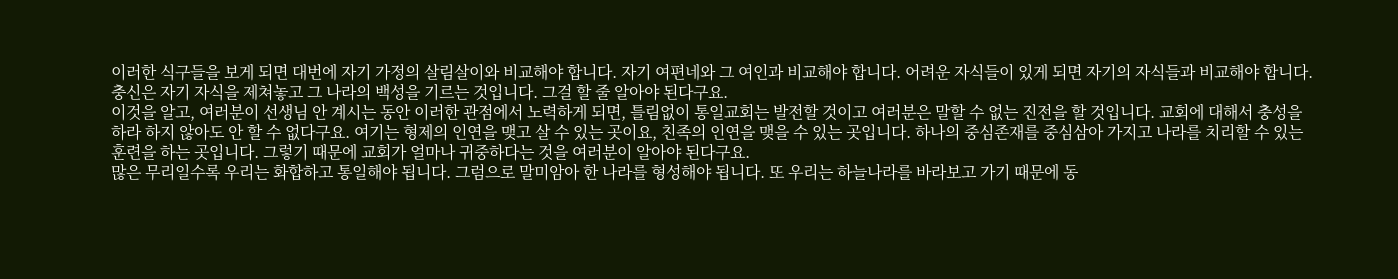이러한 식구들을 보게 되면 대번에 자기 가정의 살림살이와 비교해야 합니다. 자기 여편네와 그 여인과 비교해야 합니다. 어려운 자식들이 있게 되면 자기의 자식들과 비교해야 합니다. 충신은 자기 자식을 제쳐놓고 그 나라의 백성을 기르는 것입니다. 그걸 할 줄 알아야 된다구요.
이것을 알고, 여러분이 선생님 안 계시는 동안 이러한 관점에서 노력하게 되면, 틀림없이 통일교회는 발전할 것이고 여러분은 말할 수 없는 진전을 할 것입니다. 교회에 대해서 충성을 하라 하지 않아도 안 할 수 없다구요. 여기는 형제의 인연을 맺고 살 수 있는 곳이요, 친족의 인연을 맺을 수 있는 곳입니다. 하나의 중심존재를 중심삼아 가지고 나라를 치리할 수 있는 훈련을 하는 곳입니다. 그렇기 때문에 교회가 얼마나 귀중하다는 것을 여러분이 알아야 된다구요.
많은 무리일수록 우리는 화합하고 통일해야 됩니다. 그럼으로 말미암아 한 나라를 형성해야 됩니다. 또 우리는 하늘나라를 바라보고 가기 때문에 동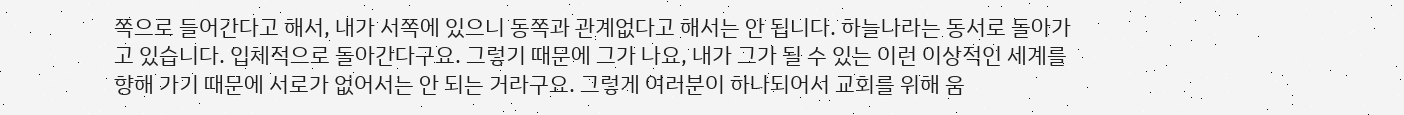쪽으로 들어간다고 해서, 내가 서쪽에 있으니 동쪽과 관계없다고 해서는 안 됩니다. 하늘나라는 동서로 돌아가고 있습니다. 입체적으로 돌아간다구요. 그렇기 때문에 그가 나요, 내가 그가 될 수 있는 이런 이상적인 세계를 향해 가기 때문에 서로가 없어서는 안 되는 거라구요. 그렇게 여러분이 하나되어서 교회를 위해 움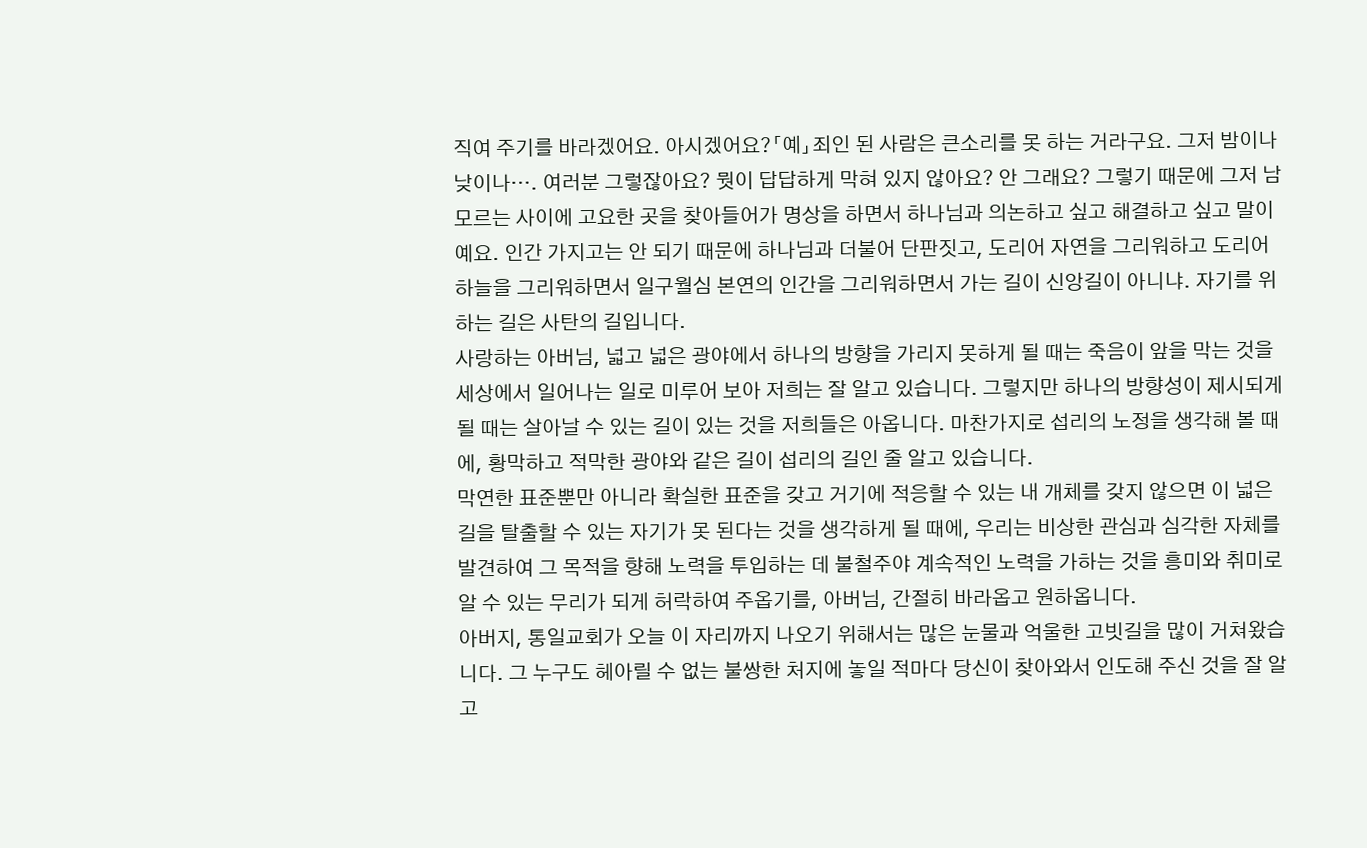직여 주기를 바라겠어요. 아시겠어요?「예」죄인 된 사람은 큰소리를 못 하는 거라구요. 그저 밤이나 낮이나…. 여러분 그렇잖아요? 뭣이 답답하게 막혀 있지 않아요? 안 그래요? 그렇기 때문에 그저 남모르는 사이에 고요한 곳을 찾아들어가 명상을 하면서 하나님과 의논하고 싶고 해결하고 싶고 말이예요. 인간 가지고는 안 되기 때문에 하나님과 더불어 단판짓고, 도리어 자연을 그리워하고 도리어 하늘을 그리워하면서 일구월심 본연의 인간을 그리워하면서 가는 길이 신앙길이 아니냐. 자기를 위하는 길은 사탄의 길입니다.
사랑하는 아버님, 넓고 넓은 광야에서 하나의 방향을 가리지 못하게 될 때는 죽음이 앞을 막는 것을 세상에서 일어나는 일로 미루어 보아 저희는 잘 알고 있습니다. 그렇지만 하나의 방향성이 제시되게 될 때는 살아날 수 있는 길이 있는 것을 저희들은 아옵니다. 마찬가지로 섭리의 노정을 생각해 볼 때에, 황막하고 적막한 광야와 같은 길이 섭리의 길인 줄 알고 있습니다.
막연한 표준뿐만 아니라 확실한 표준을 갖고 거기에 적응할 수 있는 내 개체를 갖지 않으면 이 넓은 길을 탈출할 수 있는 자기가 못 된다는 것을 생각하게 될 때에, 우리는 비상한 관심과 심각한 자체를 발견하여 그 목적을 향해 노력을 투입하는 데 불철주야 계속적인 노력을 가하는 것을 흥미와 취미로 알 수 있는 무리가 되게 허락하여 주옵기를, 아버님, 간절히 바라옵고 원하옵니다.
아버지, 통일교회가 오늘 이 자리까지 나오기 위해서는 많은 눈물과 억울한 고빗길을 많이 거쳐왔습니다. 그 누구도 헤아릴 수 없는 불쌍한 처지에 놓일 적마다 당신이 찾아와서 인도해 주신 것을 잘 알고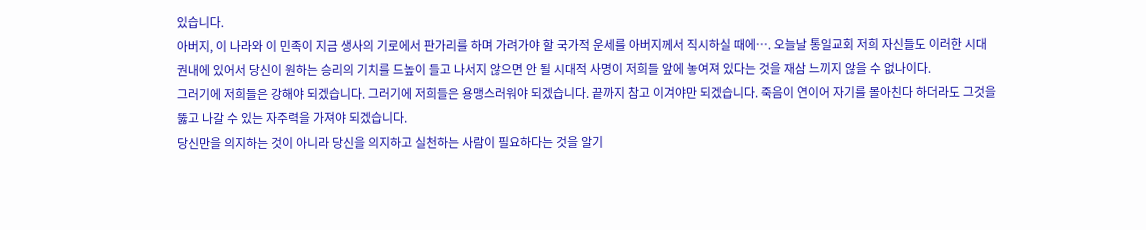있습니다.
아버지, 이 나라와 이 민족이 지금 생사의 기로에서 판가리를 하며 가려가야 할 국가적 운세를 아버지께서 직시하실 때에…. 오늘날 통일교회 저희 자신들도 이러한 시대권내에 있어서 당신이 원하는 승리의 기치를 드높이 들고 나서지 않으면 안 될 시대적 사명이 저희들 앞에 놓여져 있다는 것을 재삼 느끼지 않을 수 없나이다.
그러기에 저희들은 강해야 되겠습니다. 그러기에 저희들은 용맹스러워야 되겠습니다. 끝까지 참고 이겨야만 되겠습니다. 죽음이 연이어 자기를 몰아친다 하더라도 그것을 뚫고 나갈 수 있는 자주력을 가져야 되겠습니다.
당신만을 의지하는 것이 아니라 당신을 의지하고 실천하는 사람이 필요하다는 것을 알기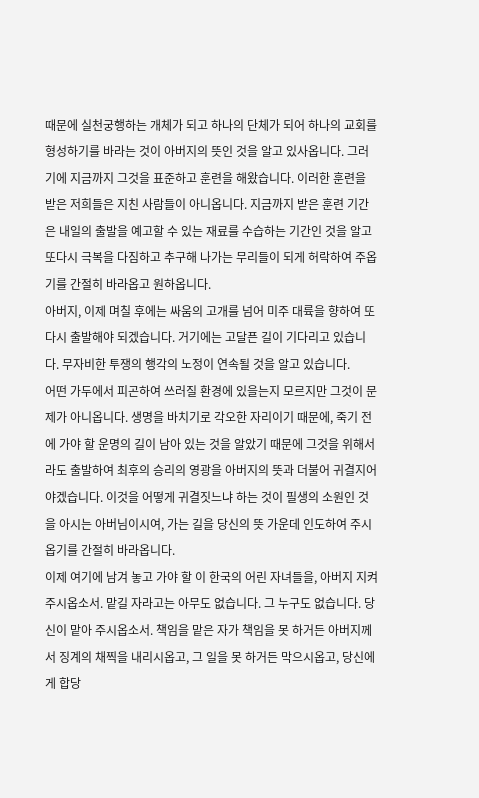때문에 실천궁행하는 개체가 되고 하나의 단체가 되어 하나의 교회를 형성하기를 바라는 것이 아버지의 뜻인 것을 알고 있사옵니다. 그러기에 지금까지 그것을 표준하고 훈련을 해왔습니다. 이러한 훈련을 받은 저희들은 지친 사람들이 아니옵니다. 지금까지 받은 훈련 기간은 내일의 출발을 예고할 수 있는 재료를 수습하는 기간인 것을 알고 또다시 극복을 다짐하고 추구해 나가는 무리들이 되게 허락하여 주옵기를 간절히 바라옵고 원하옵니다.
아버지, 이제 며칠 후에는 싸움의 고개를 넘어 미주 대륙을 향하여 또다시 출발해야 되겠습니다. 거기에는 고달픈 길이 기다리고 있습니다. 무자비한 투쟁의 행각의 노정이 연속될 것을 알고 있습니다.
어떤 가두에서 피곤하여 쓰러질 환경에 있을는지 모르지만 그것이 문제가 아니옵니다. 생명을 바치기로 각오한 자리이기 때문에, 죽기 전에 가야 할 운명의 길이 남아 있는 것을 알았기 때문에 그것을 위해서라도 출발하여 최후의 승리의 영광을 아버지의 뜻과 더불어 귀결지어야겠습니다. 이것을 어떻게 귀결짓느냐 하는 것이 필생의 소원인 것을 아시는 아버님이시여, 가는 길을 당신의 뜻 가운데 인도하여 주시옵기를 간절히 바라옵니다.
이제 여기에 남겨 놓고 가야 할 이 한국의 어린 자녀들을, 아버지 지켜주시옵소서. 맡길 자라고는 아무도 없습니다. 그 누구도 없습니다. 당신이 맡아 주시옵소서. 책임을 맡은 자가 책임을 못 하거든 아버지께서 징계의 채찍을 내리시옵고, 그 일을 못 하거든 막으시옵고, 당신에게 합당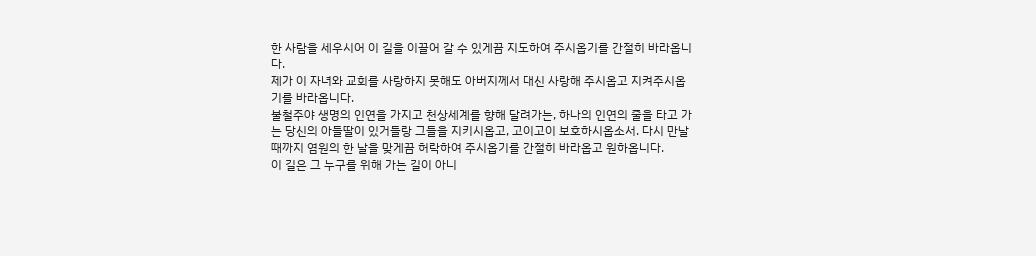한 사람을 세우시어 이 길을 이끌어 갈 수 있게끔 지도하여 주시옵기를 간절히 바라옵니다.
제가 이 자녀와 교회를 사랑하지 못해도 아버지께서 대신 사랑해 주시옵고 지켜주시옵기를 바라옵니다.
불철주야 생명의 인연을 가지고 천상세계를 향해 달려가는, 하나의 인연의 줄을 타고 가는 당신의 아들딸이 있거들랑 그들을 지키시옵고, 고이고이 보호하시옵소서. 다시 만날 때까지 염원의 한 날을 맞게끔 허락하여 주시옵기를 간절히 바라옵고 원하옵니다.
이 길은 그 누구를 위해 가는 길이 아니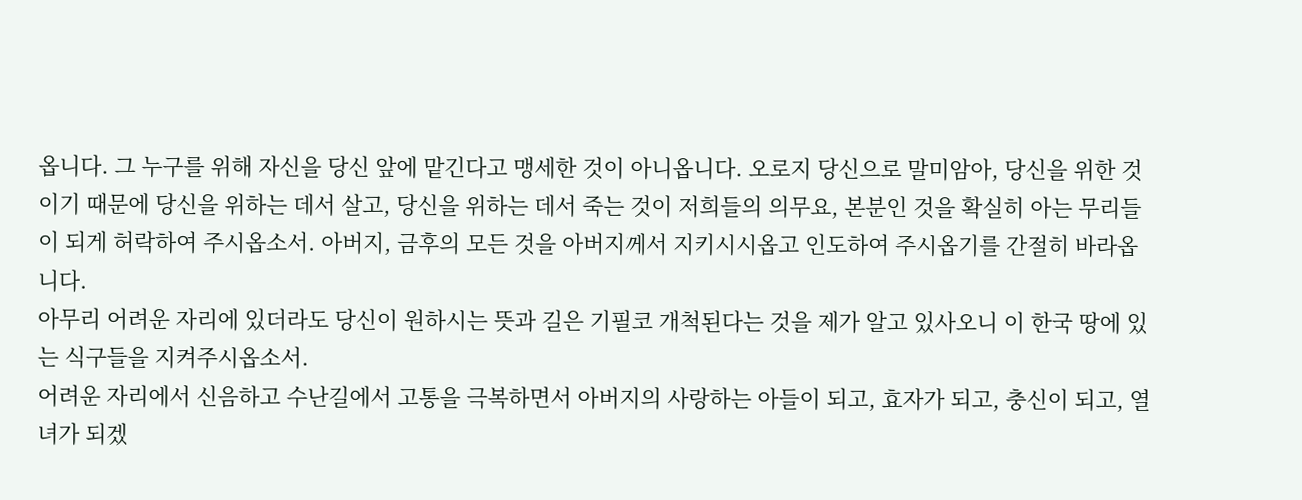옵니다. 그 누구를 위해 자신을 당신 앞에 맡긴다고 맹세한 것이 아니옵니다. 오로지 당신으로 말미암아, 당신을 위한 것이기 때문에 당신을 위하는 데서 살고, 당신을 위하는 데서 죽는 것이 저희들의 의무요, 본분인 것을 확실히 아는 무리들이 되게 허락하여 주시옵소서. 아버지, 금후의 모든 것을 아버지께서 지키시시옵고 인도하여 주시옵기를 간절히 바라옵니다.
아무리 어려운 자리에 있더라도 당신이 원하시는 뜻과 길은 기필코 개척된다는 것을 제가 알고 있사오니 이 한국 땅에 있는 식구들을 지켜주시옵소서.
어려운 자리에서 신음하고 수난길에서 고통을 극복하면서 아버지의 사랑하는 아들이 되고, 효자가 되고, 충신이 되고, 열녀가 되겠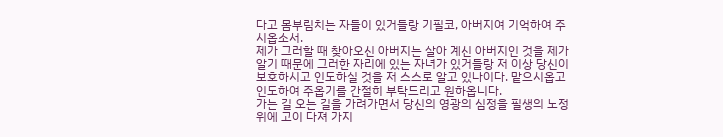다고 몸부림치는 자들이 있거들랑 기필코, 아버지여 기억하여 주시옵소서.
제가 그러할 때 찾아오신 아버지는 살아 계신 아버지인 것을 제가 알기 때문에 그러한 자리에 있는 자녀가 있거들랑 저 이상 당신이 보호하시고 인도하실 것을 저 스스로 알고 있나이다. 맡으시옵고 인도하여 주옵기를 간절히 부탁드리고 원하옵니다.
가는 길 오는 길을 가려가면서 당신의 영광의 심정을 필생의 노정 위에 고이 다져 가지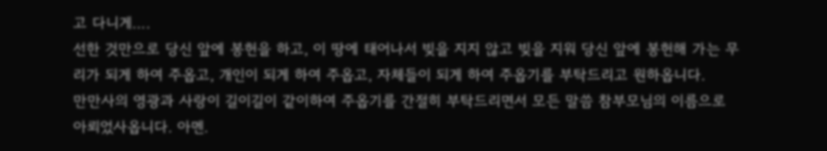고 다니게….
선한 것만으로 당신 앞에 봉헌을 하고, 이 땅에 태어나서 빚을 지지 않고 빚을 지워 당신 앞에 봉헌해 가는 무리가 되게 하여 주옵고, 개인이 되게 하여 주옵고, 자체들이 되게 하여 주옵기를 부탁드리고 원하옵니다.
만만사의 영광과 사랑이 길이길이 같이하여 주옵기를 간절히 부탁드리면서 모든 말씀 참부모님의 이름으로 아뢰었사옵니다. 아멘.